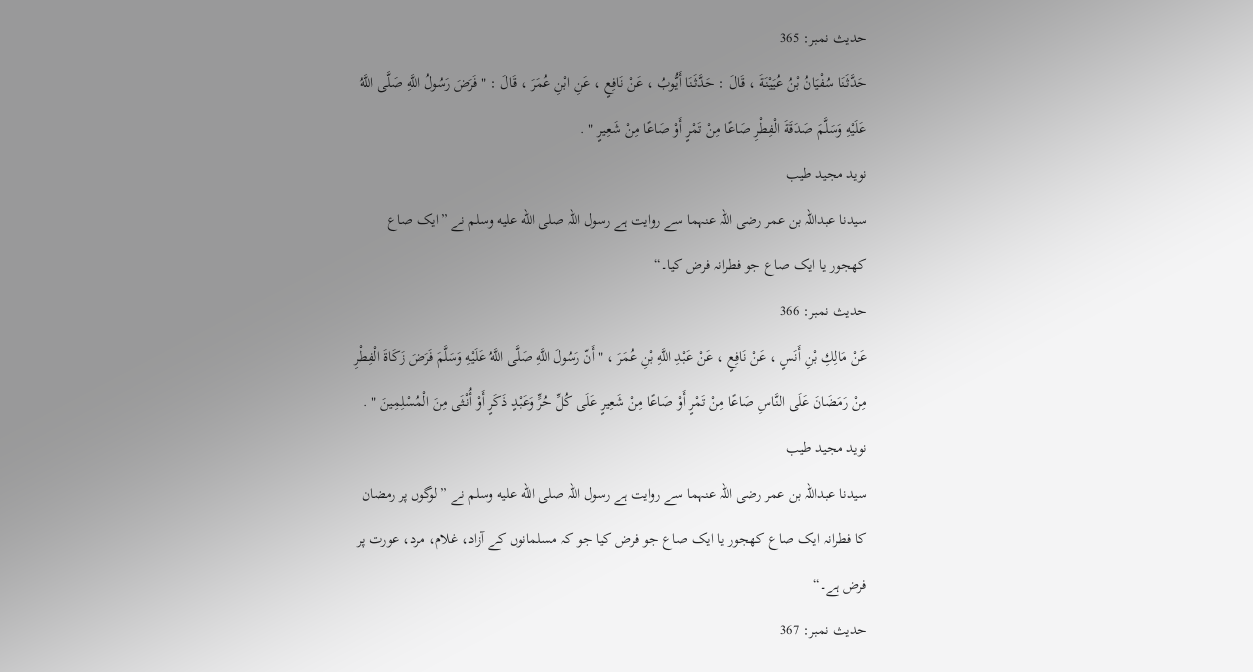حدیث نمبر: 365
حَدَّثَنَا سُفْيَانُ بْنُ عُيَيْنَةَ ، قَالَ : حَدَّثَنَا أَيُّوبُ ، عَنْ نَافِعٍ ، عَنِ ابْنِ عُمَرَ ، قَالَ : " فَرَضَ رَسُولُ اللَّهِ صَلَّى اللَّهُ عَلَيْهِ وَسَلَّمَ صَدَقَةَ الْفِطْرِ صَاعًا مِنْ تَمْرٍ أَوْ صَاعًا مِنْ شَعِيرٍ " .
نوید مجید طیب
سیدنا عبداللہ بن عمر رضی اللہ عنہما سے روایت ہے رسول اللہ صلى الله عليه وسلم نے ”ایک صاع کھجور یا ایک صاع جو فطرانہ فرض کیا۔“
حدیث نمبر: 366
عَنْ مَالِكِ بْنِ أَنَسٍ ، عَنْ نَافِعٍ ، عَنْ عَبْدِ اللَّهِ بْنِ عُمَرَ ، " أَنّ رَسُولَ اللَّهِ صَلَّى اللَّهُ عَلَيْهِ وَسَلَّمَ فَرَضَ زَكَاةَ الْفِطْرِ مِنْ رَمَضَانَ عَلَى النَّاسِ صَاعًا مِنْ تَمْرٍ أَوْ صَاعًا مِنْ شَعِيرٍ عَلَى كُلِّ حُرٍّ وَعَبْدٍ ذَكَرٍ أَوْ أُنْثَى مِنَ الْمُسْلِمِينَ " .
نوید مجید طیب
سیدنا عبداللہ بن عمر رضی اللہ عنہما سے روایت ہے رسول اللہ صلى الله عليه وسلم نے ”لوگوں پر رمضان کا فطرانہ ایک صاع کھجور یا ایک صاع جو فرض کیا جو کہ مسلمانوں کے آزاد، غلام، مرد، عورت پر فرض ہے۔“
حدیث نمبر: 367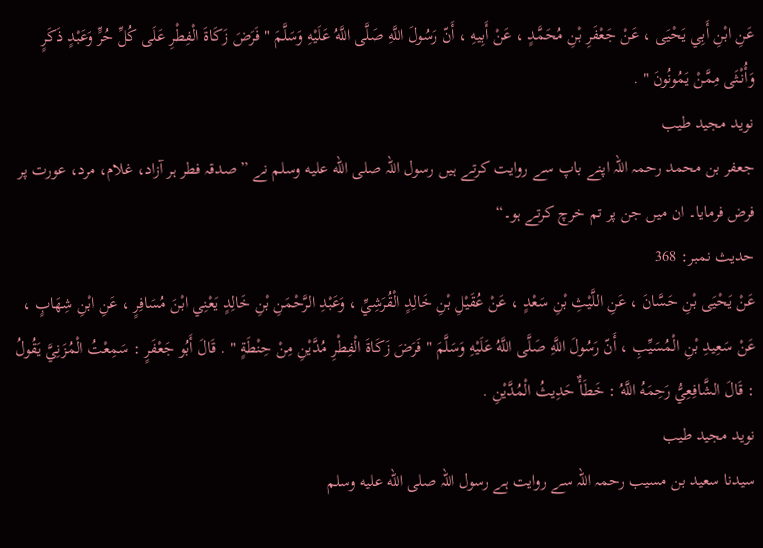عَنِ ابْنِ أَبِي يَحْيَى ، عَنْ جَعْفَرِ بْنِ مُحَمَّدٍ ، عَنْ أَبِيهِ ، أَنّ رَسُولَ اللَّهِ صَلَّى اللَّهُ عَلَيْهِ وَسَلَّمَ " فَرَضَ زَكَاةَ الْفِطْرِ عَلَى كُلِّ حُرٍّ وَعَبْدٍ ذَكَرٍ وَأُنْثَى مِمَّنْ يَمُونُونَ " .
نوید مجید طیب
جعفر بن محمد رحمہ اللہ اپنے باپ سے روایت کرتے ہیں رسول اللہ صلى الله عليه وسلم نے ”صدقہ فطر ہر آزاد، غلام، مرد، عورت پر فرض فرمایا۔ ان میں جن پر تم خرچ کرتے ہو۔“
حدیث نمبر: 368
عَنْ يَحْيَى بْنِ حَسَّانَ ، عَنِ اللَّيْثِ بْنِ سَعْدٍ ، عَنْ عُقَيْلِ بْنِ خَالِدٍ الْقُرَشِيِّ ، وَعَبْدِ الرَّحْمَنِ بْنِ خَالِدٍ يَعْنِي ابْنَ مُسَافِرٍ ، عَنِ ابْنِ شِهَابٍ ، عَنْ سَعِيدِ بْنِ الْمُسَيِّبِ ، أَنّ رَسُولَ اللَّهِ صَلَّى اللَّهُ عَلَيْهِ وَسَلَّمَ " فَرَضَ زَكَاةَ الْفِطْرِ مُدَّيْنِ مِنْ حِنْطَةٍ " . قَالَ أَبُو جَعْفَرٍ : سَمِعْتُ الْمُزَنِيَّ يَقُولُ : قَالَ الشَّافِعِيُّ رَحِمَهُ اللَّهُ : خَطَأٌ حَدِيثُ الْمُدَّيْنِ .
نوید مجید طیب
سیدنا سعید بن مسیب رحمہ اللہ سے روایت ہے رسول اللہ صلى الله عليه وسلم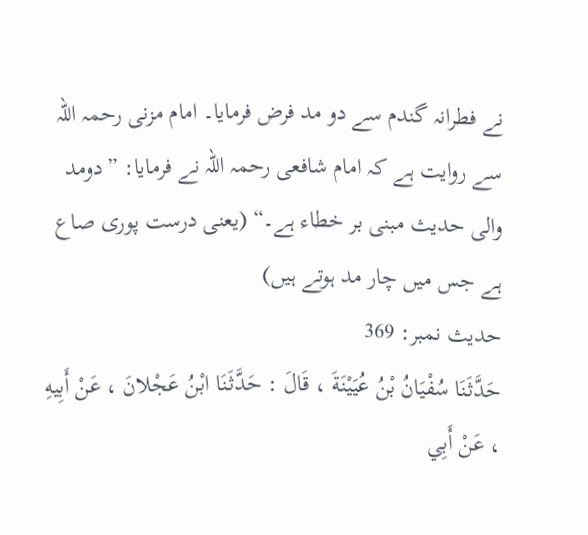نے فطرانہ گندم سے دو مد فرض فرمایا۔ امام مزنی رحمہ اللہ سے روایت ہے کہ امام شافعی رحمہ اللہ نے فرمایا: ”دومد والی حدیث مبنی بر خطاء ہے۔“ (یعنی درست پوری صاع ہے جس میں چار مد ہوتے ہیں)
حدیث نمبر: 369
حَدَّثَنَا سُفْيَانُ بْنُ عُيَيْنَةَ ، قَالَ : حَدَّثَنَا ابْنُ عَجْلانَ ، عَنْ أَبِيهِ ، عَنْ أَبِي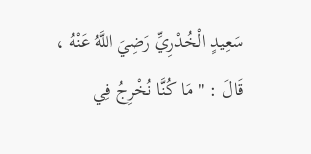سَعِيدٍ الْخُدْرِيِّ رَضِيَ اللَّهُ عَنْهُ ، قَالَ : " مَا كُنَّا نُخْرِجُ فِي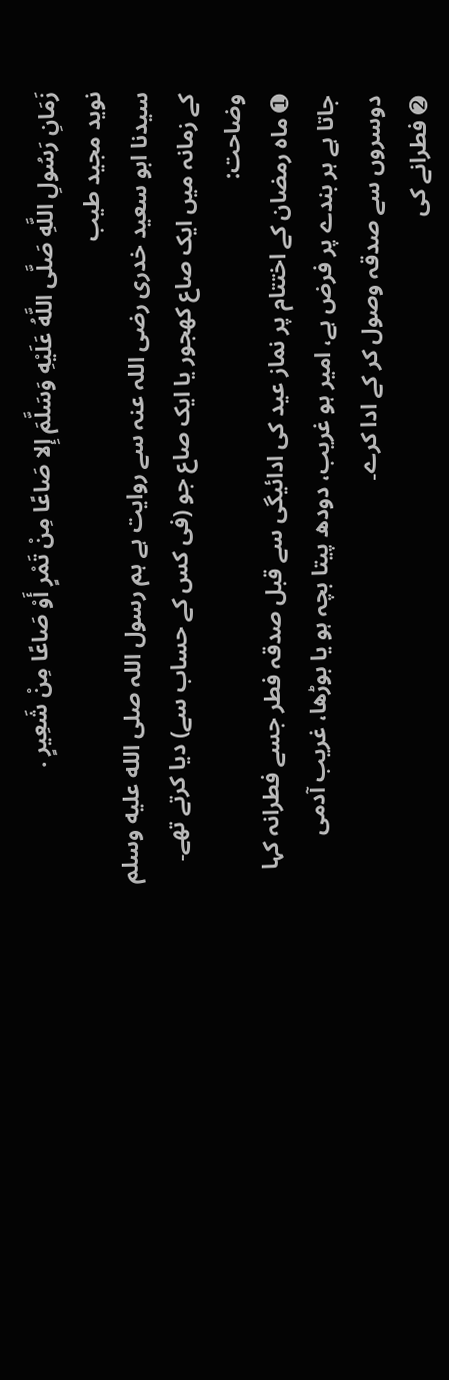زَمَانِ رَسُولِ اللَّهِ صَلَّى اللَّهُ عَلَيْهِ وَسَلَّمَ إِلا صَاعًا مِنْ تَمْرٍ أَوْ صَاعًا مِنْ شَعِيرٍ .
نوید مجید طیب
سیدنا ابو سعید خدری رضی اللہ عنہ سے روایت ہے ہم رسول اللہ صلى الله عليه وسلم کے زمانہ میں ایک صاع کھجور یا ایک صاع جو (فی کس کے حساب سے) دیا کرتے تھے۔
وضاحت:
➊ ماہ رمضان کے اختتام پر نماز عید کی ادائیگی سے قبل صدقہ فطر جسے فطرانہ کہا جاتا ہے ہر بندے پر فرض ہے، امیر ہو غریب، دودھ پیتا بچہ ہو یا بوڑھا، غریب آدمی دوسروں سے صدقہ وصول کر کے ادا کرے۔
➋ فطرانے کی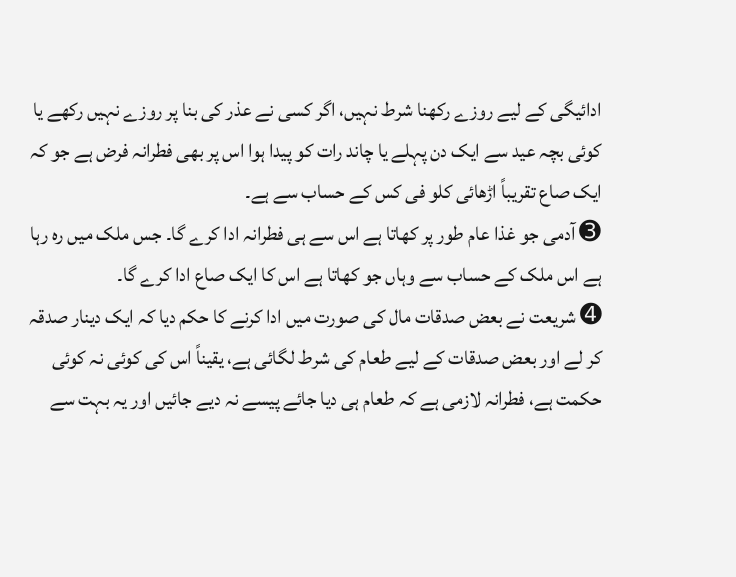ادائیگی کے لیے روزے رکھنا شرط نہیں، اگر کسی نے عذر کی بنا پر روزے نہیں رکھے یا کوئی بچہ عید سے ایک دن پہلے یا چاند رات کو پیدا ہوا اس پر بھی فطرانہ فرض ہے جو کہ ایک صاع تقریباً اڑھائی کلو فی کس کے حساب سے ہے۔
➌ آدمی جو غذا عام طور پر کھاتا ہے اس سے ہی فطرانہ ادا کرے گا۔ جس ملک میں رہ رہا ہے اس ملک کے حساب سے وہاں جو کھاتا ہے اس کا ایک صاع ادا کرے گا۔
➍ شریعت نے بعض صدقات مال کی صورت میں ادا کرنے کا حکم دیا کہ ایک دینار صدقہ کر لے اور بعض صدقات کے لیے طعام کی شرط لگائی ہے، یقیناً اس کی کوئی نہ کوئی حکمت ہے، فطرانہ لازمی ہے کہ طعام ہی دیا جائے پیسے نہ دیے جائیں اور یہ بہت سے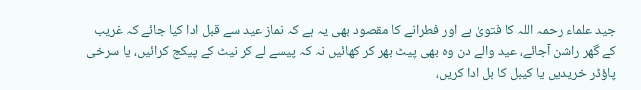جید علماء رحمہ اللہ کا فتویٰ ہے اور فطرانے کا مقصود بھی یہ ہے کہ نماز عید سے قبل ادا کیا جائے کہ غریب کے گھر راشن آجائے، عید والے دن وہ بھی پیٹ بھر کر کھائیں نہ کہ پیسے لے کر نیٹ کے پیکج کرائیں، یا سرخی پاؤڈر خریدیں یا کیبل کا بل ادا کریں،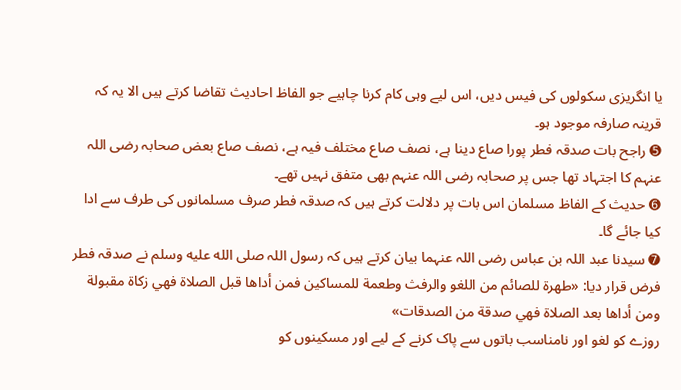یا انگریزی سکولوں کی فیس دیں، اس لیے وہی کام کرنا چاہیے جو الفاظ احادیث تقاضا کرتے ہیں الا یہ کہ قرینہ صارفہ موجود ہو۔
➎ راجح بات صدقہ فطر پورا صاع دینا ہے، نصف صاع مختلف فیہ ہے، نصف صاع بعض صحابہ رضی اللہ عنہم کا اجتہاد تھا جس پر صحابہ رضی اللہ عنہم بھی متفق نہیں تھے۔
➏ حدیث کے الفاظ مسلمان اس بات پر دلالت کرتے ہیں کہ صدقہ فطر صرف مسلمانوں کی طرف سے ادا کیا جائے گا۔
➐ سیدنا عبد اللہ بن عباس رضی اللہ عنہما بیان کرتے ہیں کہ رسول اللہ صلى الله عليه وسلم نے صدقہ فطر فرض قرار دیا: «طهرة للصائم من اللغو والرفث وطعمة للمساكين فمن أداها قبل الصلاة فهي زكاة مقبولة ومن أداها بعد الصلاة فهي صدقة من الصدقات»
روزے کو لغو اور نامناسب باتوں سے پاک کرنے کے لیے اور مسکینوں کو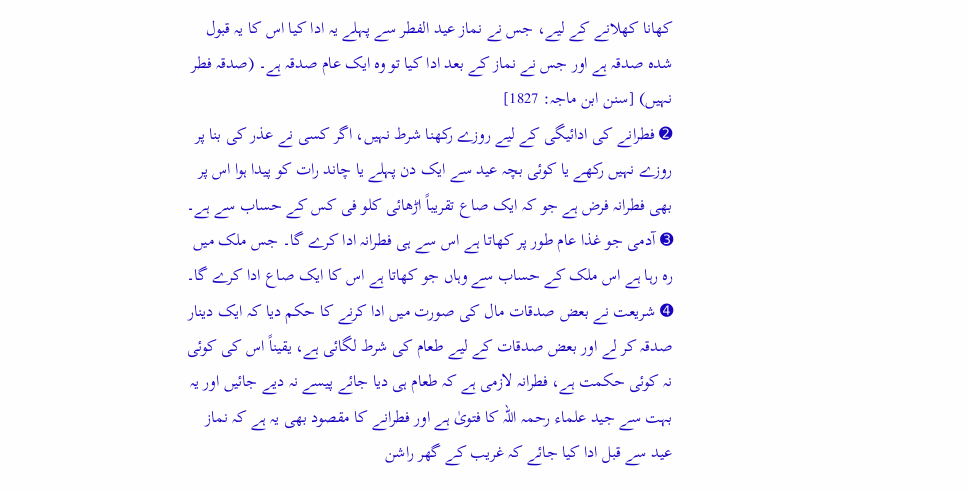کھانا کھلانے کے لیے، جس نے نماز عید الفطر سے پہلے یہ ادا کیا اس کا یہ قبول شدہ صدقہ ہے اور جس نے نماز کے بعد ادا کیا تو وہ ایک عام صدقہ ہے۔ (صدقہ فطر نہیں) [سنن ابن ماجہ: 1827]
➋ فطرانے کی ادائیگی کے لیے روزے رکھنا شرط نہیں، اگر کسی نے عذر کی بنا پر روزے نہیں رکھے یا کوئی بچہ عید سے ایک دن پہلے یا چاند رات کو پیدا ہوا اس پر بھی فطرانہ فرض ہے جو کہ ایک صاع تقریباً اڑھائی کلو فی کس کے حساب سے ہے۔
➌ آدمی جو غذا عام طور پر کھاتا ہے اس سے ہی فطرانہ ادا کرے گا۔ جس ملک میں رہ رہا ہے اس ملک کے حساب سے وہاں جو کھاتا ہے اس کا ایک صاع ادا کرے گا۔
➍ شریعت نے بعض صدقات مال کی صورت میں ادا کرنے کا حکم دیا کہ ایک دینار صدقہ کر لے اور بعض صدقات کے لیے طعام کی شرط لگائی ہے، یقیناً اس کی کوئی نہ کوئی حکمت ہے، فطرانہ لازمی ہے کہ طعام ہی دیا جائے پیسے نہ دیے جائیں اور یہ بہت سے جید علماء رحمہ اللہ کا فتویٰ ہے اور فطرانے کا مقصود بھی یہ ہے کہ نماز عید سے قبل ادا کیا جائے کہ غریب کے گھر راشن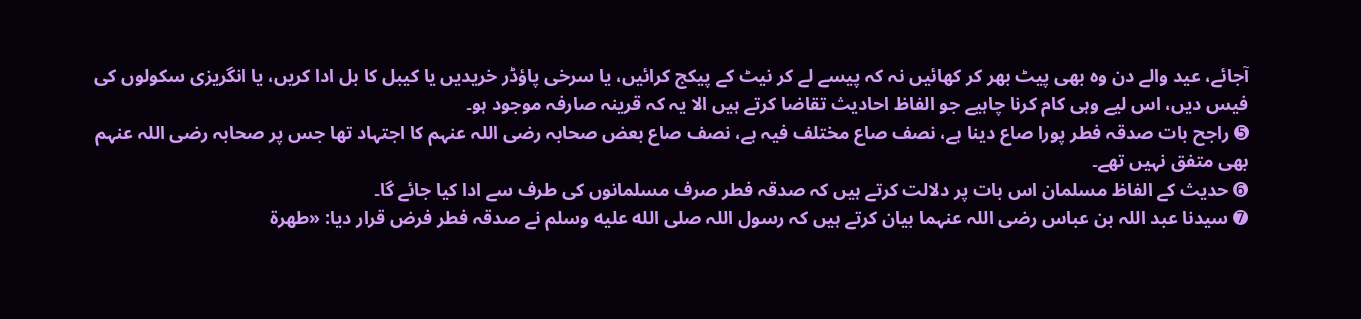آجائے، عید والے دن وہ بھی پیٹ بھر کر کھائیں نہ کہ پیسے لے کر نیٹ کے پیکج کرائیں، یا سرخی پاؤڈر خریدیں یا کیبل کا بل ادا کریں، یا انگریزی سکولوں کی فیس دیں، اس لیے وہی کام کرنا چاہیے جو الفاظ احادیث تقاضا کرتے ہیں الا یہ کہ قرینہ صارفہ موجود ہو۔
➎ راجح بات صدقہ فطر پورا صاع دینا ہے، نصف صاع مختلف فیہ ہے، نصف صاع بعض صحابہ رضی اللہ عنہم کا اجتہاد تھا جس پر صحابہ رضی اللہ عنہم بھی متفق نہیں تھے۔
➏ حدیث کے الفاظ مسلمان اس بات پر دلالت کرتے ہیں کہ صدقہ فطر صرف مسلمانوں کی طرف سے ادا کیا جائے گا۔
➐ سیدنا عبد اللہ بن عباس رضی اللہ عنہما بیان کرتے ہیں کہ رسول اللہ صلى الله عليه وسلم نے صدقہ فطر فرض قرار دیا: «طهرة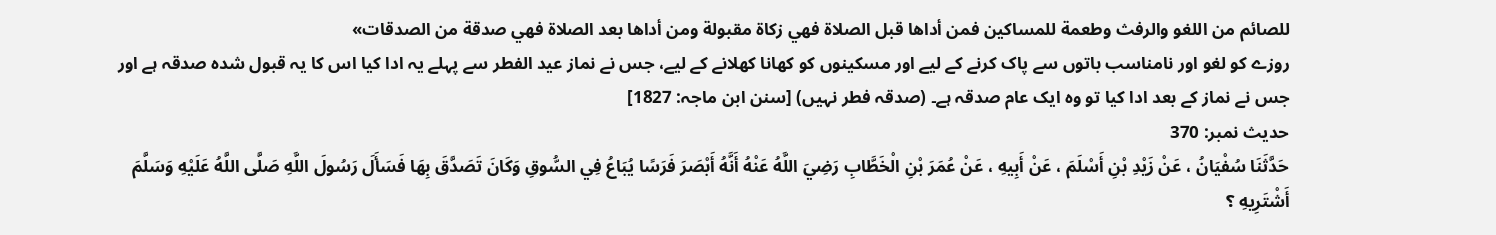للصائم من اللغو والرفث وطعمة للمساكين فمن أداها قبل الصلاة فهي زكاة مقبولة ومن أداها بعد الصلاة فهي صدقة من الصدقات»
روزے کو لغو اور نامناسب باتوں سے پاک کرنے کے لیے اور مسکینوں کو کھانا کھلانے کے لیے، جس نے نماز عید الفطر سے پہلے یہ ادا کیا اس کا یہ قبول شدہ صدقہ ہے اور جس نے نماز کے بعد ادا کیا تو وہ ایک عام صدقہ ہے۔ (صدقہ فطر نہیں) [سنن ابن ماجہ: 1827]
حدیث نمبر: 370
حَدَّثَنَا سُفْيَانُ ، عَنْ زَيْدِ بْنِ أَسْلَمَ ، عَنْ أَبِيهِ ، عَنْ عُمَرَ بْنِ الْخَطَّابِ رَضِيَ اللَّهُ عَنْهُ أَنَّهُ أَبْصَرَ فَرَسًا يُبَاعُ فِي السُّوقِ وَكَانَ تَصَدَّقَ بِهَا فَسَأَلَ رَسُولَ اللَّهِ صَلَّى اللَّهُ عَلَيْهِ وَسَلَّمَ أَشْتَرِيهِ ؟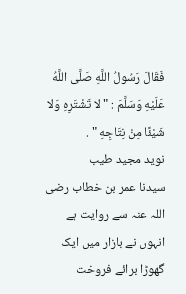فَقَالَ رَسُولُ اللَّهِ صَلَّى اللَّهُ عَلَيْهِ وَسَلَّمَ : " لا تَشْتَرِهِ وَلا شَيْئًا مِنْ نِتَاجِهِ " .
نوید مجید طیب
سیدنا عمر بن خطاب رضی اللہ عنہ سے روایت ہے انہوں نے بازار میں ایک گھوڑا برائے فروخت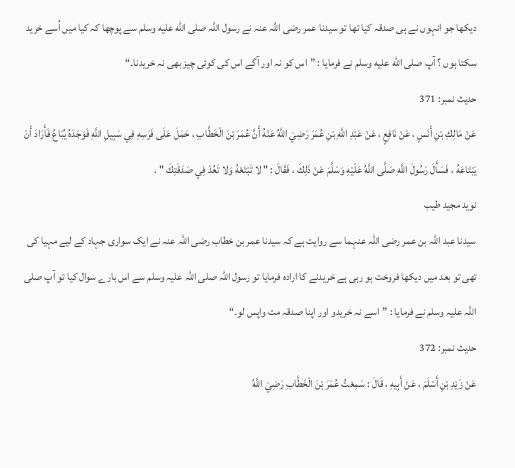دیکھا جو انہوں نے ہی صدقہ کیا تھا تو سیدنا عمر رضی اللہ عنہ نے رسول اللہ صلى الله عليه وسلم سے پوچھا کہ کیا میں اُسے خرید سکتا ہوں ؟ آپ صلى الله عليه وسلم نے فرمایا : ”اس کو نہ اور آگے اس کی کوئی چیز بھی نہ خریدنا۔“
حدیث نمبر: 371
عَنْ مَالِكِ بْنِ أَنَسٍ ، عَنْ نَافِعٍ ، عَنْ عَبْدِ اللَّهِ بْنِ عُمَرَ رَضِيَ اللَّهُ عَنْهُ أَنَّ عُمَرَ بْنَ الْخَطَّابِ ، حَمَلَ عَلَى فَرَسِهِ فِي سَبِيلِ اللَّهِ فَوَجَدَهُ يُبَاعُ فَأَرَادَ أَنْ يَبْتَاعَهُ ، فَسَأَلَ رَسُولَ اللَّهِ صَلَّى اللَّهُ عَلَيْهِ وَسَلَّمَ عَنْ ذَلِكَ ، فَقَالَ : " لا تَبْتَعْهُ وَلا تَعُدْ فِي صَدَقَتِكَ " .
نوید مجید طیب
سیدنا عبد اللہ بن عمر رضی اللہ عنہما سے روایت ہے کہ سیدنا عمر بن خطاب رضی اللہ عنہ نے ایک سواری جہاد کے لیے مہیا کی تھی تو بعد میں دیکھا فروخت ہو رہی ہے خریدنے کا ارادہ فرمایا تو رسول اللہ صلی اللہ علیہ وسلم سے اس بارے سوال کیا تو آپ صلی اللہ علیہ وسلم نے فرمایا : ”اسے نہ خریدو اور اپنا صدقہ مت واپس لو۔“
حدیث نمبر: 372
عَنْ زَيْدِ بْنِ أَسْلَمَ ، عَنْ أَبِيهِ ، قَالَ : سَمِعْتُ عُمَرَ بْنَ الْخَطَّابِ رَضِيَ اللَّهُ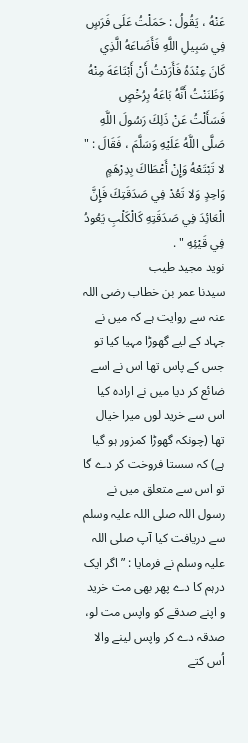عَنْهُ ، يَقُولُ : حَمَلْتُ عَلَى فَرَسٍ فِي سَبِيلِ اللَّهِ فَأَضَاعَهُ الَّذِي كَانَ عِنْدَهُ فَأَرَدْتُ أَنْ أَبْتَاعَهَ مِنْهُ وَظَنَنْتُ أَنَّهُ بَاعَهُ بِرُخْصٍ فَسَأَلْتُ عَنْ ذَلِكَ رَسُولَ اللَّهِ صَلَّى اللَّهُ عَلَيْهِ وَسَلَّمَ ، فَقَالَ : " لا تَبْتَعْهُ وَإِنْ أَعْطَاكَ بِدِرْهَمٍ وَاحِدٍ وَلا تَعُدْ فِي صَدَقَتِكَ فَإِنَّ الْعَائِدَ فِي صَدَقَتِهِ كَالْكَلْبِ يَعُودُ فِي قَيْئِهِ " .
نوید مجید طیب
سیدنا عمر بن خطاب رضی اللہ عنہ سے روایت ہے کہ میں نے جہاد کے لیے گھوڑا مہیا کیا تو جس کے پاس تھا اس نے اسے ضائع کر دیا میں نے ارادہ کیا اس سے خرید لوں میرا خیال تھا (چونکہ گھوڑا کمزور ہو گیا ہے) کہ سستا فروخت کر دے گا تو اس سے متعلق میں نے رسول اللہ صلی اللہ علیہ وسلم سے دریافت کیا آپ صلی اللہ علیہ وسلم نے فرمایا : ”اگر ایک درہم کا دے پھر بھی مت خرید و اپنے صدقے کو واپس مت لو، صدقہ دے کر واپس لینے والا اُس کتے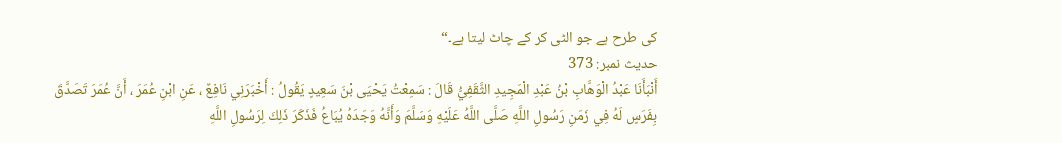کی طرح ہے جو الٹی کر کے چاٹ لیتا ہے۔“
حدیث نمبر: 373
أَنْبَأَنَا عَبْدُ الْوَهَّابِ بْنُ عَبْدِ الْمَجِيدِ الثَّقَفِيُّ قَالَ : سَمِعْتُ يَحْيَى بْنَ سَعِيدٍ يَقُولُ : أَخْبَرَنِي نَافِعٌ ، عَنِ ابْنِ عُمَرَ ، أَنَّ عُمَرَ تَصَدَّقَ بِفَرَسٍ لَهُ فِي زَمَنِ رَسُولِ اللَّهِ صَلَّى اللَّهُ عَلَيْهِ وَسَلَّمَ وَأَنَّهُ وَجَدَهُ يُبَاعُ فَذَكَرَ ذَلِكَ لِرَسُولِ اللَّهِ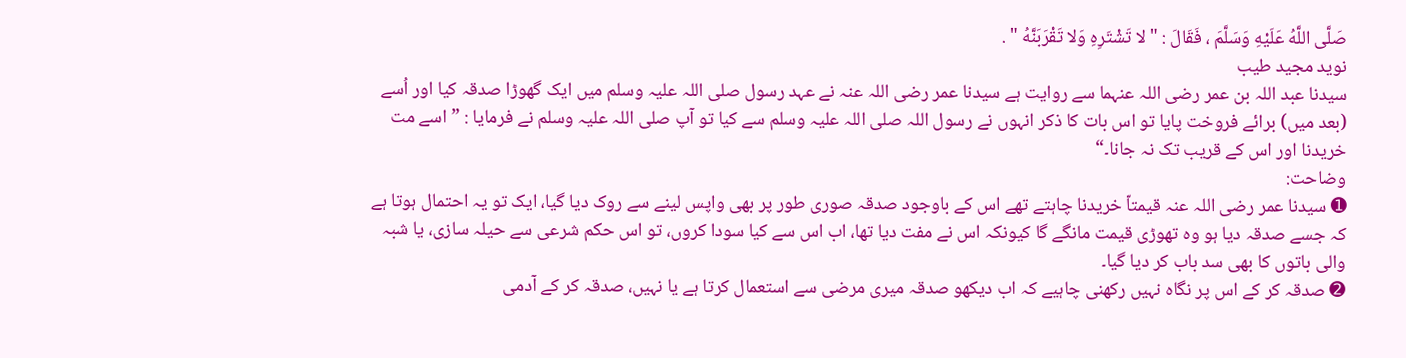صَلَّى اللَّهُ عَلَيْهِ وَسَلَّمَ ، فَقَالَ : " لا تَشْتَرِهِ وَلا تَقْرَبَنَّهُ " .
نوید مجید طیب
سیدنا عبد اللہ بن عمر رضی اللہ عنہما سے روایت ہے سیدنا عمر رضی اللہ عنہ نے عہد رسول صلی اللہ علیہ وسلم میں ایک گھوڑا صدقہ کیا اور اُسے (بعد میں) برائے فروخت پایا تو اس بات کا ذکر انہوں نے رسول اللہ صلی اللہ علیہ وسلم سے کیا تو آپ صلی اللہ علیہ وسلم نے فرمایا : ”اسے مت خریدنا اور اس کے قریب تک نہ جانا۔“
وضاحت:
➊ سیدنا عمر رضی اللہ عنہ قیمتاّ خریدنا چاہتے تھے اس کے باوجود صدقہ صوری طور پر بھی واپس لینے سے روک دیا گیا، ایک تو یہ احتمال ہوتا ہے کہ جسے صدقہ دیا ہو وہ تھوڑی قیمت مانگے گا کیونکہ اس نے مفت دیا تھا، اب اس سے کیا سودا کروں، تو اس حکم شرعی سے حیلہ سازی، یا شبہ والی باتوں کا بھی سد باب کر دیا گیا۔
➋ صدقہ کر کے اس پر نگاہ نہیں رکھنی چاہیے کہ اب دیکھو صدقہ میری مرضی سے استعمال کرتا ہے یا نہیں، صدقہ کر کے آدمی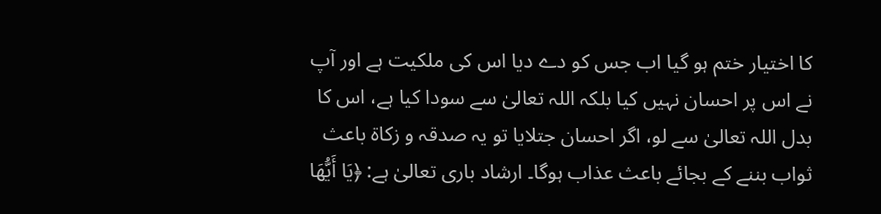کا اختیار ختم ہو گیا اب جس کو دے دیا اس کی ملکیت ہے اور آپ نے اس پر احسان نہیں کیا بلکہ اللہ تعالیٰ سے سودا کیا ہے، اس کا بدل اللہ تعالیٰ سے لو، اگر احسان جتلایا تو یہ صدقہ و زکاۃ باعث ثواب بننے کے بجائے باعث عذاب ہوگا۔ ارشاد باری تعالیٰ ہے: ﴿يَا أَيُّهَا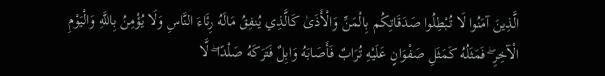الَّذِينَ آمَنُوا لَا تُبْطِلُوا صَدَقَاتِكُم بِالْمَنِّ وَالْأَذَىٰ كَالَّذِي يُنفِقُ مَالَهُ رِئَاءَ النَّاسِ وَلَا يُؤْمِنُ بِاللَّهِ وَالْيَوْمِ الْآخِرِ ۖ فَمَثَلُهُ كَمَثَلِ صَفْوَانٍ عَلَيْهِ تُرَابٌ فَأَصَابَهُ وَابِلٌ فَتَرَكَهُ صَلْدًا ۖ لَّا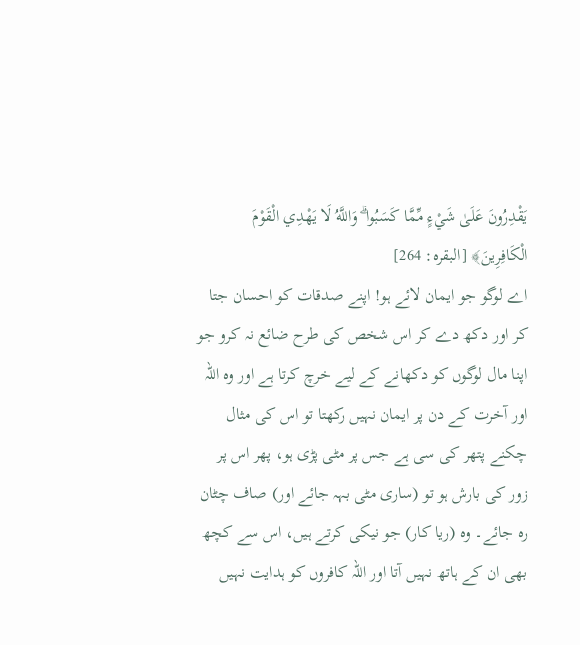يَقْدِرُونَ عَلَىٰ شَيْءٍ مِّمَّا كَسَبُوا ۗ وَاللَّهُ لَا يَهْدِي الْقَوْمَ الْكَافِرِينَ﴾ [البقرہ: 264]
اے لوگو جو ایمان لائے ہو! اپنے صدقات کو احسان جتا کر اور دکھ دے کر اس شخص کی طرح ضائع نہ کرو جو اپنا مال لوگوں کو دکھانے کے لیے خرچ کرتا ہے اور وہ اللہ اور آخرت کے دن پر ایمان نہیں رکھتا تو اس کی مثال چکنے پتھر کی سی ہے جس پر مٹی پڑی ہو، پھر اس پر زور کی بارش ہو تو (ساری مٹی بہہ جائے اور) صاف چٹان رہ جائے۔ وہ (ریا کار) جو نیکی کرتے ہیں، اس سے کچھ بھی ان کے ہاتھ نہیں آتا اور اللہ کافروں کو ہدایت نہیں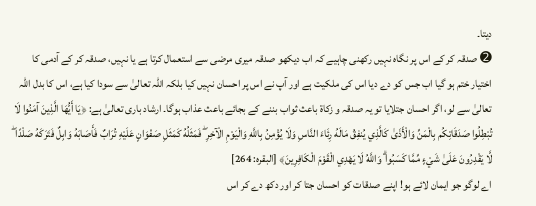دیتا۔
➋ صدقہ کر کے اس پر نگاہ نہیں رکھنی چاہیے کہ اب دیکھو صدقہ میری مرضی سے استعمال کرتا ہے یا نہیں، صدقہ کر کے آدمی کا اختیار ختم ہو گیا اب جس کو دے دیا اس کی ملکیت ہے اور آپ نے اس پر احسان نہیں کیا بلکہ اللہ تعالیٰ سے سودا کیا ہے، اس کا بدل اللہ تعالیٰ سے لو، اگر احسان جتلایا تو یہ صدقہ و زکاۃ باعث ثواب بننے کے بجائے باعث عذاب ہوگا۔ ارشاد باری تعالیٰ ہے: ﴿يَا أَيُّهَا الَّذِينَ آمَنُوا لَا تُبْطِلُوا صَدَقَاتِكُم بِالْمَنِّ وَالْأَذَىٰ كَالَّذِي يُنفِقُ مَالَهُ رِئَاءَ النَّاسِ وَلَا يُؤْمِنُ بِاللَّهِ وَالْيَوْمِ الْآخِرِ ۖ فَمَثَلُهُ كَمَثَلِ صَفْوَانٍ عَلَيْهِ تُرَابٌ فَأَصَابَهُ وَابِلٌ فَتَرَكَهُ صَلْدًا ۖ لَّا يَقْدِرُونَ عَلَىٰ شَيْءٍ مِّمَّا كَسَبُوا ۗ وَاللَّهُ لَا يَهْدِي الْقَوْمَ الْكَافِرِينَ﴾ [البقرہ: 264]
اے لوگو جو ایمان لائے ہو! اپنے صدقات کو احسان جتا کر اور دکھ دے کر اس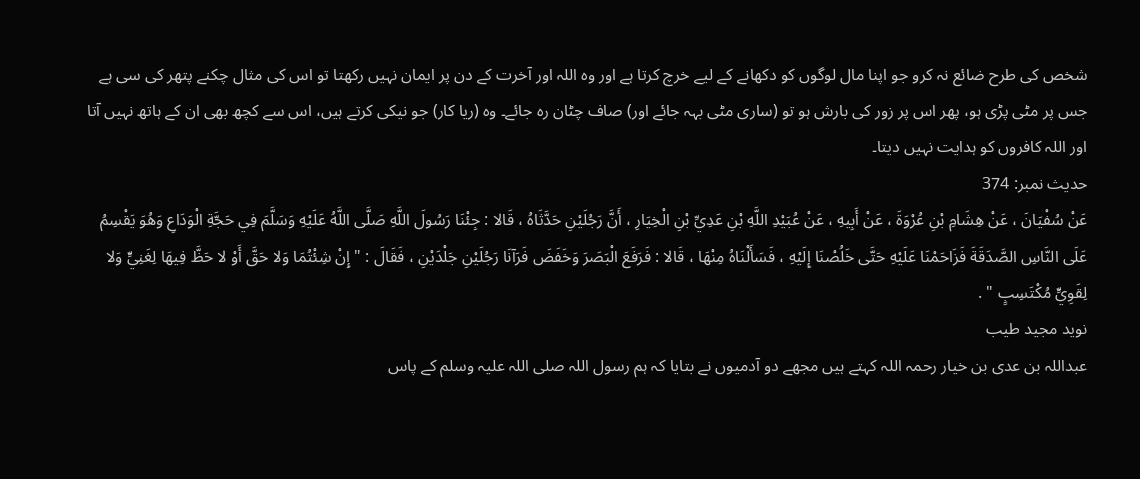شخص کی طرح ضائع نہ کرو جو اپنا مال لوگوں کو دکھانے کے لیے خرچ کرتا ہے اور وہ اللہ اور آخرت کے دن پر ایمان نہیں رکھتا تو اس کی مثال چکنے پتھر کی سی ہے جس پر مٹی پڑی ہو، پھر اس پر زور کی بارش ہو تو (ساری مٹی بہہ جائے اور) صاف چٹان رہ جائے۔ وہ (ریا کار) جو نیکی کرتے ہیں، اس سے کچھ بھی ان کے ہاتھ نہیں آتا اور اللہ کافروں کو ہدایت نہیں دیتا۔
حدیث نمبر: 374
عَنْ سُفْيَانَ ، عَنْ هِشَامِ بْنِ عُرْوَةَ ، عَنْ أَبِيهِ ، عَنْ عُبَيْدِ اللَّهِ بْنِ عَدِيِّ بْنِ الْخِيَارِ ، أَنَّ رَجُلَيْنِ حَدَّثَاهُ ، قَالا : جِئْنَا رَسُولَ اللَّهِ صَلَّى اللَّهُ عَلَيْهِ وَسَلَّمَ فِي حَجَّةِ الْوَدَاعِ وَهُوَ يَقْسِمُ عَلَى النَّاسِ الصَّدَقَةَ فَزَاحَمْنَا عَلَيْهِ حَتَّى خَلُصْنَا إِلَيْهِ ، فَسَأَلْنَاهُ مِنْهَا ، قَالا : فَرَفَعَ الْبَصَرَ وَخَفَضَ فَرَآنَا رَجُلَيْنِ جَلْدَيْنِ ، فَقَالَ : " إِنْ شِئْتُمَا وَلا حَقَّ أَوْ لا حَظَّ فِيهَا لِغَنِيٍّ وَلا لِقَوِيٍّ مُكْتَسِبٍ " .
نوید مجید طیب
عبداللہ بن عدی بن خیار رحمہ اللہ کہتے ہیں مجھے دو آدمیوں نے بتایا کہ ہم رسول اللہ صلی اللہ علیہ وسلم کے پاس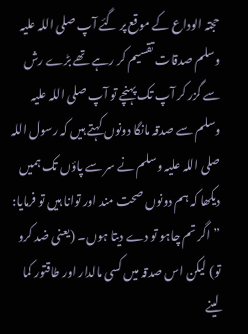حجتہ الوداع کے موقع پر گئے آپ صلی اللہ علیہ وسلم صدقات تقسیم کر رہے تھے بڑے رش سے گزر کر آپ تک پہنچے تو آپ صلی اللہ علیہ وسلم سے صدقہ مانگا دونوں کہتے ہیں کہ رسول اللہ صلی اللہ علیہ وسلم نے سر سے پاؤں تک ہمیں دیکھا کہ ہم دونوں صحت مند اور توانا ہیں تو فرمایا: ”اگر تم چاہو تو دے دیتا ہوں۔ (یعنی ضد کرو تو) لیکن اس صدقہ میں کسی مالدار اور طاقتور کما لینے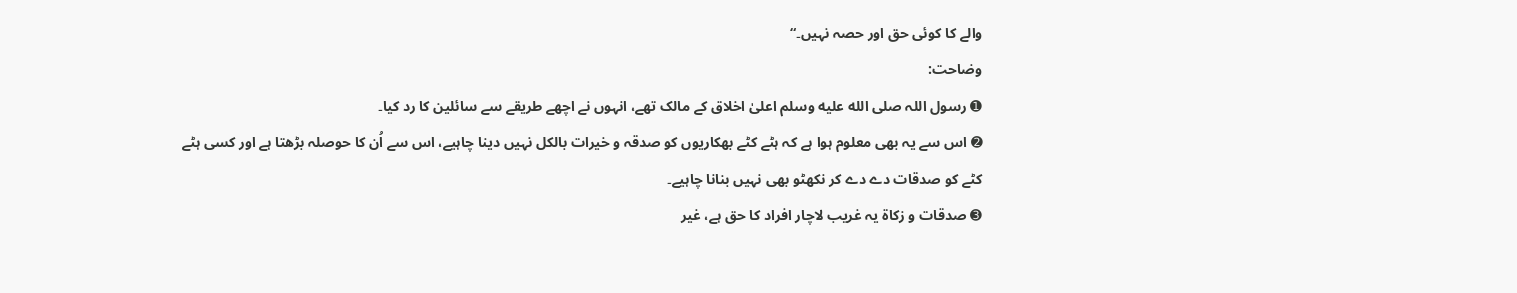والے کا کوئی حق اور حصہ نہیں۔“
وضاحت:
➊ رسول اللہ صلى الله عليه وسلم اعلیٰ اخلاق کے مالک تھے، انہوں نے اچھے طریقے سے سائلین کا رد کیا۔
➋ اس سے یہ بھی معلوم ہوا ہے کہ ہٹے کٹے بھکاریوں کو صدقہ و خیرات بالکل نہیں دینا چاہیے، اس سے اُن کا حوصلہ بڑھتا ہے اور کسی ہٹے کٹے کو صدقات دے دے کر نکھٹو بھی نہیں بنانا چاہیے۔
➌ صدقات و زکاۃ یہ غریب لاچار افراد کا حق ہے، غیر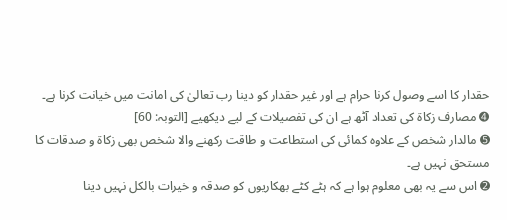حقدار کا اسے وصول کرنا حرام ہے اور غیر حقدار کو دینا رب تعالیٰ کی امانت میں خیانت کرنا ہے۔
➍ مصارف زکاۃ کی تعداد آٹھ ہے ان کی تفصیلات کے لیے دیکھیے [التوبہ: 60]
➎ مالدار شخص کے علاوہ کمائی کی استطاعت و طاقت رکھنے والا شخص بھی زکاۃ و صدقات کا مستحق نہیں ہے۔
➋ اس سے یہ بھی معلوم ہوا ہے کہ ہٹے کٹے بھکاریوں کو صدقہ و خیرات بالکل نہیں دینا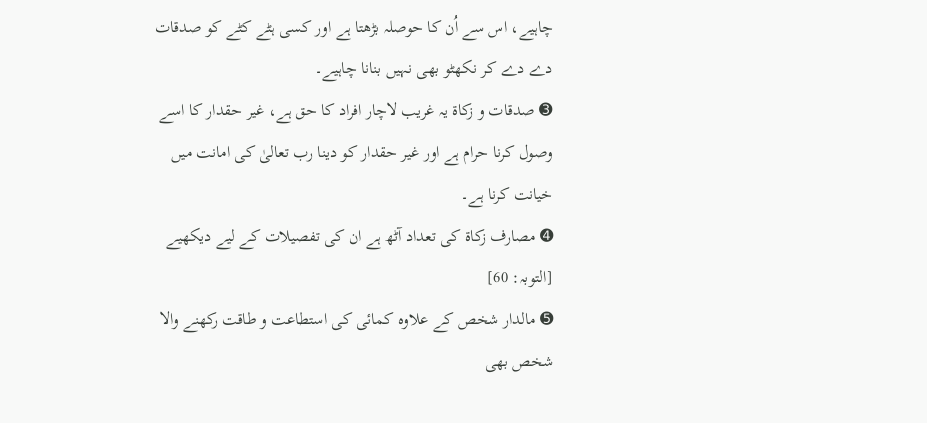چاہیے، اس سے اُن کا حوصلہ بڑھتا ہے اور کسی ہٹے کٹے کو صدقات دے دے کر نکھٹو بھی نہیں بنانا چاہیے۔
➌ صدقات و زکاۃ یہ غریب لاچار افراد کا حق ہے، غیر حقدار کا اسے وصول کرنا حرام ہے اور غیر حقدار کو دینا رب تعالیٰ کی امانت میں خیانت کرنا ہے۔
➍ مصارف زکاۃ کی تعداد آٹھ ہے ان کی تفصیلات کے لیے دیکھیے [التوبہ: 60]
➎ مالدار شخص کے علاوہ کمائی کی استطاعت و طاقت رکھنے والا شخص بھی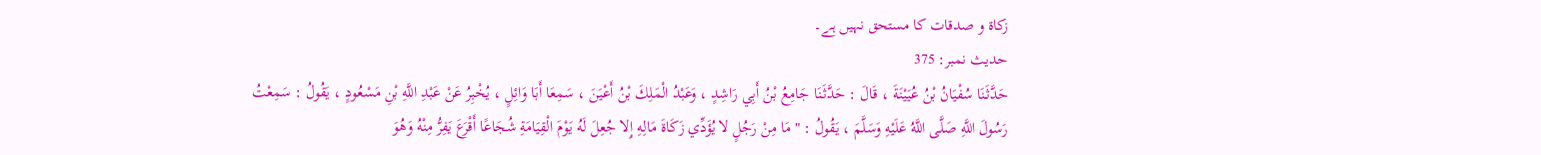زکاۃ و صدقات کا مستحق نہیں ہے۔
حدیث نمبر: 375
حَدَّثَنَا سُفْيَانُ بْنُ عُيَيْنَةَ ، قَالَ : حَدَّثَنَا جَامِعُ بْنُ أَبِي رَاشِدٍ ، وَعَبْدُ الْمَلِكَ بْنُ أَعْيَنَ ، سَمِعَا أَبَا وَائِلٍ ، يُخْبِرُ عَنْ عَبْدِ اللَّهِ بْنِ مَسْعُودٍ ، يَقُولُ : سَمِعْتُ رَسُولَ اللَّهِ صَلَّى اللَّهُ عَلَيْهِ وَسَلَّمَ ، يَقُولُ : " مَا مِنْ رَجُلٍ لا يُؤَدِّي زَكَاةَ مَالِهِ إِلا جُعِلَ لَهُ يَوْمَ الْقِيَامَةِ شُجَاعًا أَقْرَعَ يَفِرُّ مِنْهُ وَهُوَ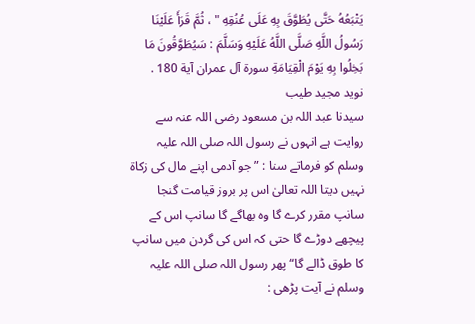يَتْبَعُهُ حَتَّى يُطَوَّقَ بِهِ عَلَى عُنُقِهِ " ، ثُمَّ قَرَأَ عَلَيْنَا رَسُولُ اللَّهِ صَلَّى اللَّهُ عَلَيْهِ وَسَلَّمَ : سَيُطَوَّقُونَ مَا بَخِلُوا بِهِ يَوْمَ الْقِيَامَةِ سورة آل عمران آية 180 .
نوید مجید طیب
سیدنا عبد اللہ بن مسعود رضی اللہ عنہ سے روایت ہے انہوں نے رسول اللہ صلی اللہ علیہ وسلم کو فرماتے سنا : ”جو آدمی اپنے مال کی زکاۃ نہیں دیتا اللہ تعالیٰ اس پر بروز قیامت گنجا سانپ مقرر کرے گا وہ بھاگے گا سانپ اس کے پیچھے دوڑے گا حتی کہ اس کی گردن میں سانپ کا طوق ڈالے گا“ پھر رسول اللہ صلی اللہ علیہ وسلم نے آیت پڑھی :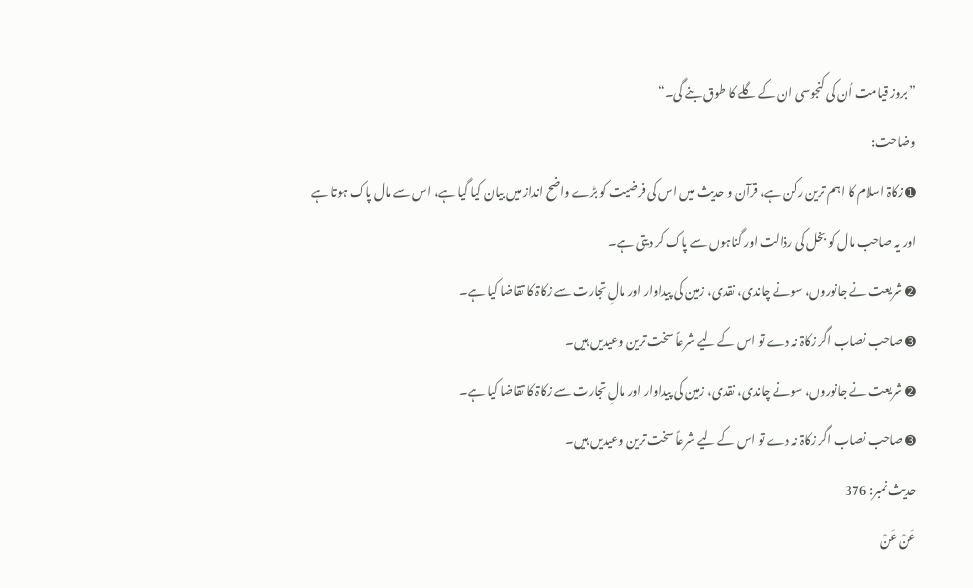”بروز قیامت اُن کی کنجوسی ان کے گلے کا طوق بنے گی۔“
وضاحت:
➊ زکاۃ اسلام کا اہم ترین رکن ہے، قرآن و حدیث میں اس کی فرضیت کو بڑے واضح انداز میں بیان کیا گیا ہے، اس سے مال پاک ہوتا ہے اور یہ صاحب مال کو بخل کی رذالت اور گناہوں سے پاک کر دیتی ہے۔
➋ شریعت نے جانوروں، سونے چاندی، نقدی، زمین کی پیداوار اور مالِ تجارت سے زکاۃ کا تقاضا کیا ہے۔
➌ صاحب نصاب اگر زکاۃ نہ دے تو اس کے لیے شرعاً سخت ترین وعیدیں ہیں۔
➋ شریعت نے جانوروں، سونے چاندی، نقدی، زمین کی پیداوار اور مالِ تجارت سے زکاۃ کا تقاضا کیا ہے۔
➌ صاحب نصاب اگر زکاۃ نہ دے تو اس کے لیے شرعاً سخت ترین وعیدیں ہیں۔
حدیث نمبر: 376
عَنْ عَنْ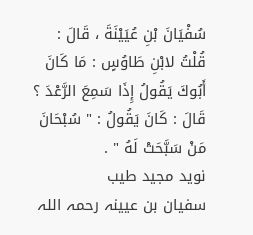سُفْيَانَ بْنِ عُيَيْنَةَ ، قَالَ : قُلْتُ لابْنِ طَاوُسٍ : مَا كَانَ أَبُوكَ يَقُولُ إِذَا سَمِعَ الرَّعْدَ ؟ قَالَ : كَانَ يَقُولُ : " سُبْحَانَ مَنْ سَبَّحَتْ لَهُ " .
نوید مجید طیب
سفیان بن عیینہ رحمہ اللہ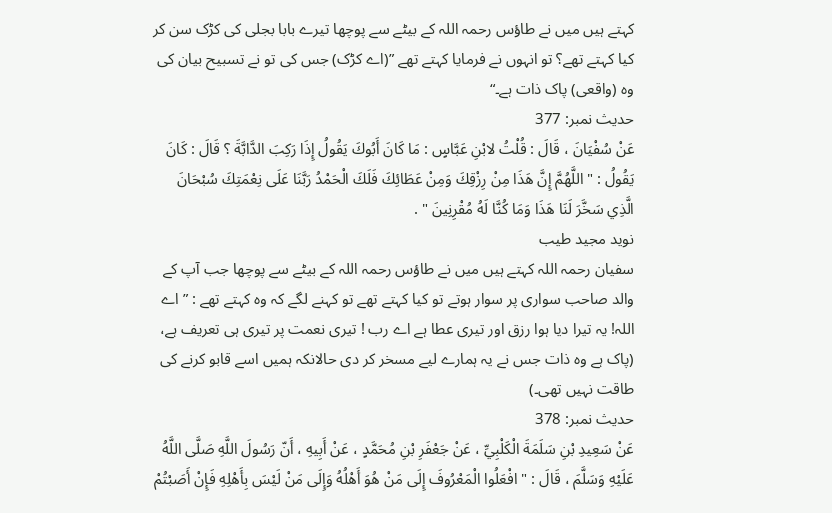کہتے ہیں میں نے طاؤس رحمہ اللہ کے بیٹے سے پوچھا تیرے بابا بجلی کی کڑک سن کر کیا کہتے تھے؟ تو انہوں نے فرمایا کہتے تھے ”(اے کڑک) جس کی تو نے تسبیح بیان کی وہ (واقعی) پاک ذات ہے۔“
حدیث نمبر: 377
عَنْ سُفْيَانَ ، قَالَ : قُلْتُ لابْنِ عَبَّاسٍ : مَا كَانَ أَبُوكَ يَقُولُ إِذَا رَكِبَ الدَّابَّةَ ؟ قَالَ : كَانَ يَقُولُ : " اللَّهُمَّ إِنَّ هَذَا مِنْ رِزْقِكَ وَمِنْ عَطَائِكَ فَلَكَ الْحَمْدُ رَبَّنَا عَلَى نِعْمَتِكَ سُبْحَانَ الَّذِي سَخَّرَ لَنَا هَذَا وَمَا كُنَّا لَهُ مُقْرِنِينَ " .
نوید مجید طیب
سفیان رحمہ اللہ کہتے ہیں میں نے طاؤس رحمہ اللہ کے بیٹے سے پوچھا جب آپ کے والد صاحب سواری پر سوار ہوتے تو کیا کہتے تھے تو کہنے لگے کہ وہ کہتے تھے : ”اے اللہ! یہ تیرا دیا ہوا رزق اور تیری عطا ہے اے رب ! تیری نعمت پر تیری ہی تعریف ہے، (پاک ہے وہ ذات جس نے یہ ہمارے لیے مسخر کر دی حالانکہ ہمیں اسے قابو کرنے کی طاقت نہیں تھی۔)
حدیث نمبر: 378
عَنْ سَعِيدِ بْنِ سَلَمَةَ الْكَلْبِيِّ ، عَنْ جَعْفَرِ بْنِ مُحَمَّدٍ ، عَنْ أَبِيهِ ، أَنّ رَسُولَ اللَّهِ صَلَّى اللَّهُ عَلَيْهِ وَسَلَّمَ ، قَالَ : " افْعَلُوا الْمَعْرُوفَ إِلَى مَنْ هُوَ أَهْلُهُ وَإِلَى مَنْ لَيْسَ بِأَهْلِهِ فَإِنْ أَصَبْتُمْ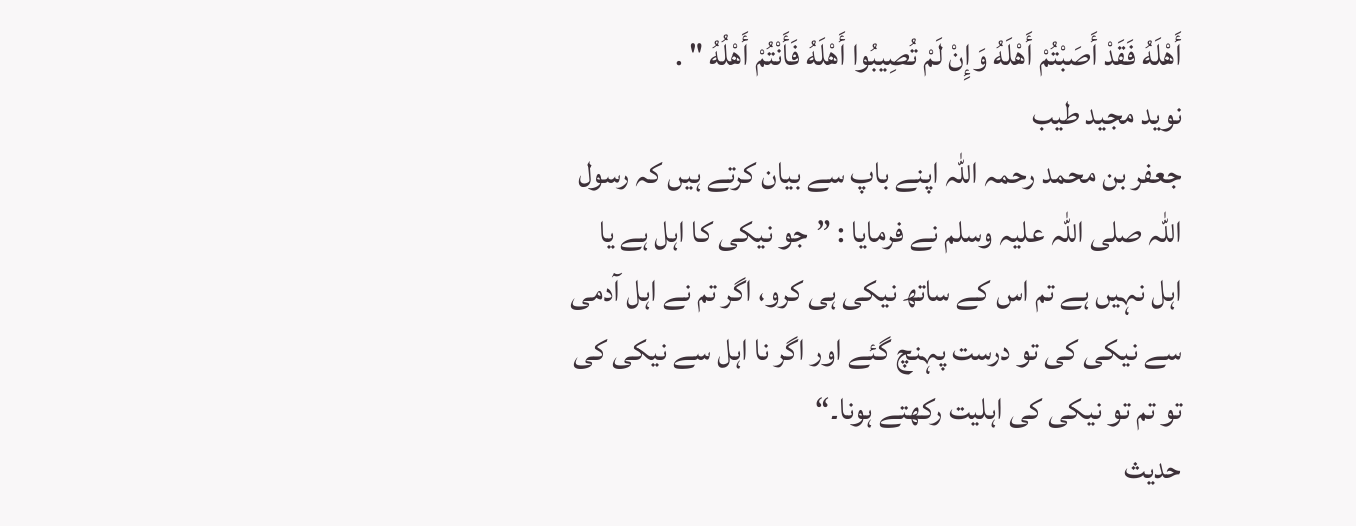أَهْلَهُ فَقَدْ أَصَبْتُمْ أَهْلَهُ وَإِنْ لَمْ تُصِيبُوا أَهْلَهُ فَأَنْتُمْ أَهْلُهُ " .
نوید مجید طیب
جعفر بن محمد رحمہ اللہ اپنے باپ سے بیان کرتے ہیں کہ رسول اللہ صلی اللہ علیہ وسلم نے فرمایا : ”جو نیکی کا اہل ہے یا اہل نہیں ہے تم اس کے ساتھ نیکی ہی کرو، اگر تم نے اہل آدمی سے نیکی کی تو درست پہنچ گئے اور اگر نا اہل سے نیکی کی تو تم تو نیکی کی اہلیت رکھتے ہونا۔“
حدیث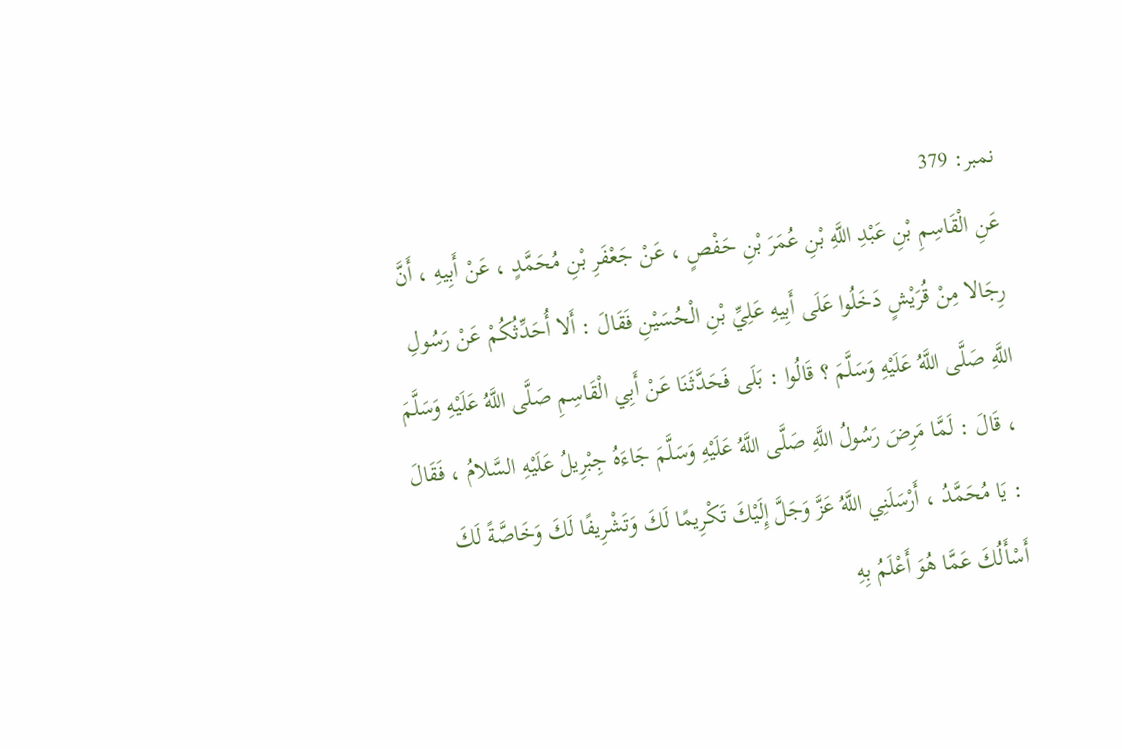نمبر: 379
عَنِ الْقَاسِمِ بْنِ عَبْدِ اللَّهِ بْنِ عُمَرَ بْنِ حَفْصٍ ، عَنْ جَعْفَرِ بْنِ مُحَمَّدٍ ، عَنْ أَبِيهِ ، أَنَّ رِجَالا مِنْ قُرَيْشٍ دَخَلُوا عَلَى أَبِيهِ عَلِيِّ بْنِ الْحُسَيْنِ فَقَالَ : أَلا أُحَدِّثُكُمْ عَنْ رَسُولِ اللَّهِ صَلَّى اللَّهُ عَلَيْهِ وَسَلَّمَ ؟ قَالُوا : بَلَى فَحَدَّثَنَا عَنْ أَبِي الْقَاسِمِ صَلَّى اللَّهُ عَلَيْهِ وَسَلَّمَ ، قَالَ : لَمَّا مَرِضَ رَسُولُ اللَّهِ صَلَّى اللَّهُ عَلَيْهِ وَسَلَّمَ جَاءَهُ جِبْرِيلُ عَلَيْهِ السَّلامُ ، فَقَالَ : يَا مُحَمَّدُ ، أَرْسَلَنِي اللَّهُ عَزَّ وَجَلَّ إِلَيْكَ تَكْرِيمًا لَكَ وَتَشْرِيفًا لَكَ وَخَاصَّةً لَكَ أَسْأَلُكَ عَمَّا هُوَ أَعْلَمُ بِهِ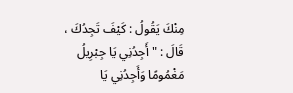مِنْكَ يَقُولُ : كَيْفَ تَجِدُكَ ، قَالَ : " أَجِدُنِي يَا جِبْرِيلُ مَغْمُومًا وَأَجِدُنِي يَا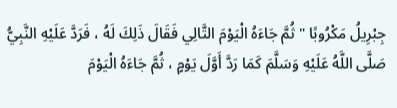جِبْرِيلُ مَكْرُوبًا " ثُمَّ جَاءَهُ الْيَوْمَ التَّالِي فَقَالَ ذَلِكَ لَهُ ، فَرَدَّ عَلَيْهِ النَّبِيُّ صَلَّى اللَّهُ عَلَيْهِ وَسَلَّمَ كَمَا رَدَّ أَوَّلَ يَوْمٍ ، ثُمَّ جَاءَهُ الْيَوْمَ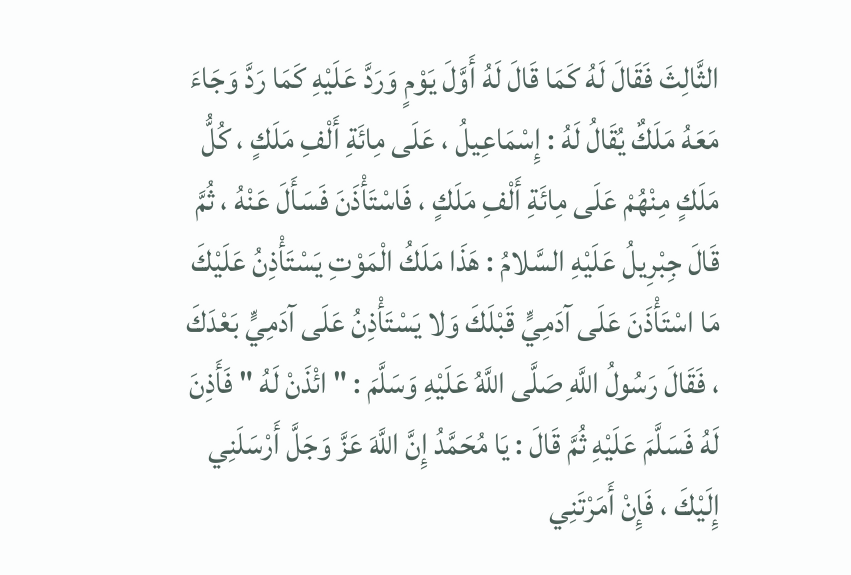الثَّالِثَ فَقَالَ لَهُ كَمَا قَالَ لَهُ أَوَّلَ يَوْمٍ وَرَدَّ عَلَيْهِ كَمَا رَدَّ وَجَاءَ مَعَهُ مَلَكٌ يُقَالُ لَهُ : إِسْمَاعِيلُ ، عَلَى مِائَةِ أَلْفِ مَلَكٍ ، كُلُّ مَلَكٍ مِنْهُمْ عَلَى مِائَةِ أَلْفِ مَلَكٍ ، فَاسْتَأْذَنَ فَسَأَلَ عَنْهُ ، ثُمَّ قَالَ جِبْرِيلُ عَلَيْهِ السَّلامُ : هَذَا مَلَكُ الْمَوْتِ يَسْتَأْذِنُ عَلَيْكَ مَا اسْتَأْذَنَ عَلَى آدَمِيٍّ قَبْلَكَ وَلا يَسْتَأْذِنُ عَلَى آدَمِيٍّ بَعْدَكَ ، فَقَالَ رَسُولُ اللَّهِ صَلَّى اللَّهُ عَلَيْهِ وَسَلَّمَ : " ائْذَنْ لَهُ " فَأَذِنَ لَهُ فَسَلَّمَ عَلَيْهِ ثُمَّ قَالَ : يَا مُحَمَّدُ إِنَّ اللَّهَ عَزَّ وَجَلَّ أَرْسَلَنِي إِلَيْكَ ، فَإِنْ أَمَرْتَنِي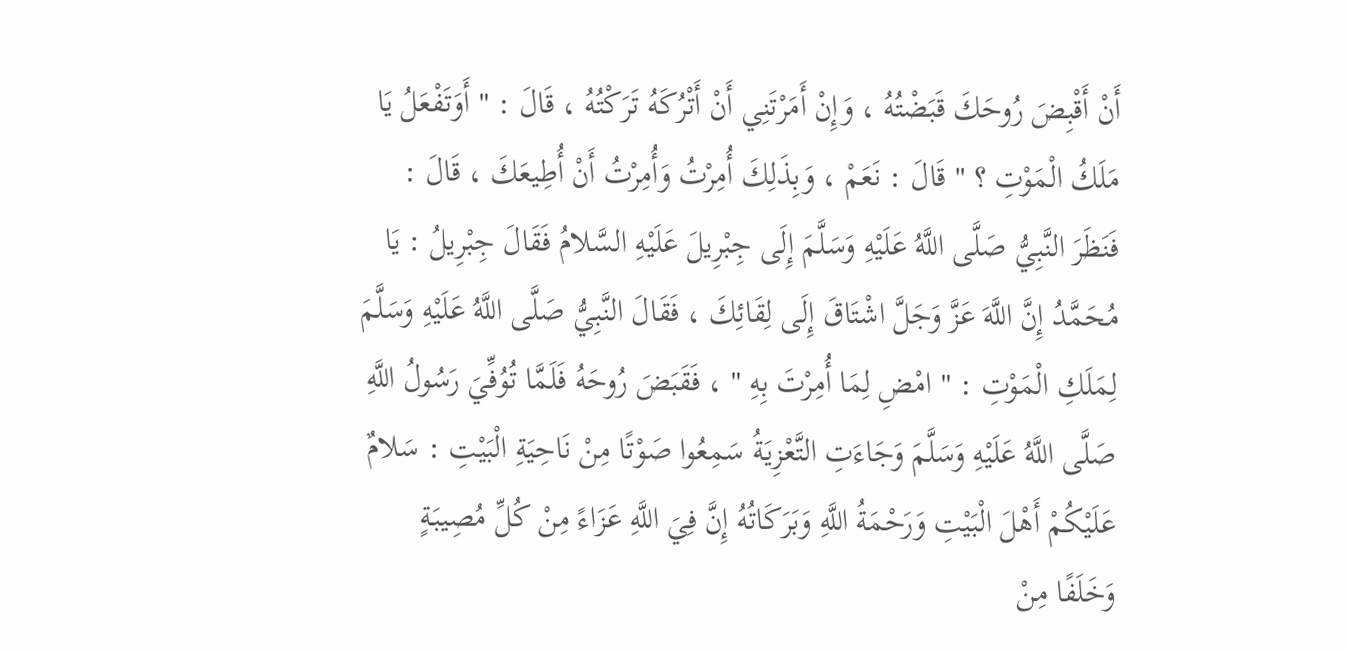أَنْ أَقْبِضَ رُوحَكَ قَبَضْتُهُ ، وَإِنْ أَمَرْتَنِي أَنْ أَتْرُكَهُ تَرَكْتُهُ ، قَالَ : " أَوَتَفْعَلُ يَا مَلَكُ الْمَوْتِ ؟ " قَالَ : نَعَمْ ، وَبِذَلِكَ أُمِرْتُ وَأُمِرْتُ أَنْ أُطِيعَكَ ، قَالَ : فَنَظَرَ النَّبِيُّ صَلَّى اللَّهُ عَلَيْهِ وَسَلَّمَ إِلَى جِبْرِيلَ عَلَيْهِ السَّلامُ فَقَالَ جِبْرِيلُ : يَا مُحَمَّدُ إِنَّ اللَّهَ عَزَّ وَجَلَّ اشْتَاقَ إِلَى لِقَائِكَ ، فَقَالَ النَّبِيُّ صَلَّى اللَّهُ عَلَيْهِ وَسَلَّمَ لِمَلَكِ الْمَوْتِ : " امْضِ لِمَا أُمِرْتَ بِهِ " ، فَقَبَضَ رُوحَهُ فَلَمَّا تُوُفِّيَ رَسُولُ اللَّهِ صَلَّى اللَّهُ عَلَيْهِ وَسَلَّمَ وَجَاءَتِ التَّعْزِيَةُ سَمِعُوا صَوْتًا مِنْ نَاحِيَةِ الْبَيْتِ : سَلامٌ عَلَيْكُمْ أَهْلَ الْبَيْتِ وَرَحْمَةُ اللَّهِ وَبَرَكَاتُهُ إِنَّ فِيَ اللَّهِ عَزَاءً مِنْ كُلِّ مُصِيبَةٍ وَخَلَفًا مِنْ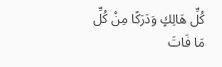كُلِّ هَالِكٍ وَدَرَكًا مِنْ كُلِّ مَا فَاتَ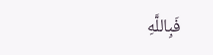فَبِاللَّهِ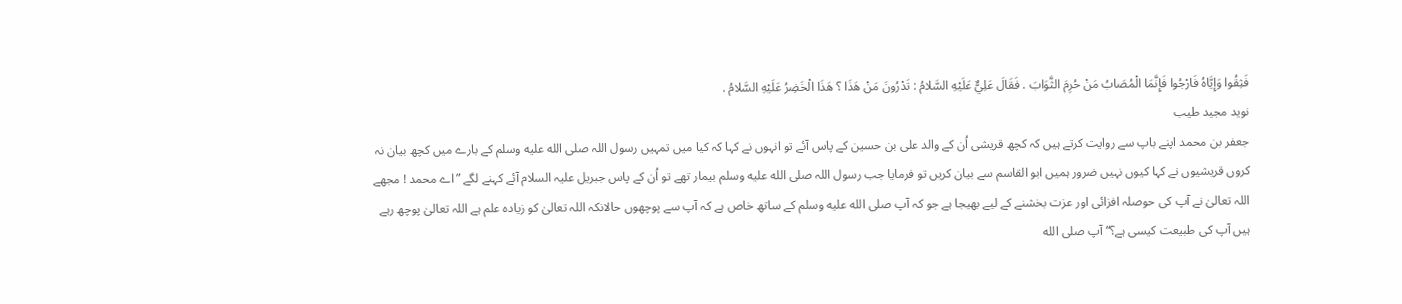فَثِقُوا وَإِيَّاهُ فَارْجُوا فَإِنَّمَا الْمُصَابُ مَنْ حُرِمَ الثَّوَابَ . فَقَالَ عَلِيٌّ عَلَيْهِ السَّلامُ : تَدْرُونَ مَنْ هَذَا ؟ هَذَا الْخَضِرُ عَلَيْهِ السَّلامُ .
نوید مجید طیب
جعفر بن محمد اپنے باپ سے روایت کرتے ہیں کہ کچھ قریشی اُن کے والد علی بن حسین کے پاس آئے تو انہوں نے کہا کہ کیا میں تمہیں رسول اللہ صلى الله عليه وسلم کے بارے میں کچھ بیان نہ کروں قریشیوں نے کہا کیوں نہیں ضرور ہمیں ابو القاسم سے بیان کریں تو فرمایا جب رسول اللہ صلى الله عليه وسلم بیمار تھے تو اُن کے پاس جبریل علیہ السلام آئے کہنے لگے ”اے محمد ! مجھے اللہ تعالیٰ نے آپ کی حوصلہ افزائی اور عزت بخشنے کے لیے بھیجا ہے جو کہ آپ صلى الله عليه وسلم کے ساتھ خاص ہے کہ آپ سے پوچھوں حالانکہ اللہ تعالیٰ کو زیادہ علم ہے اللہ تعالیٰ پوچھ رہے ہیں آپ کی طبیعت کیسی ہے؟“ آپ صلى الله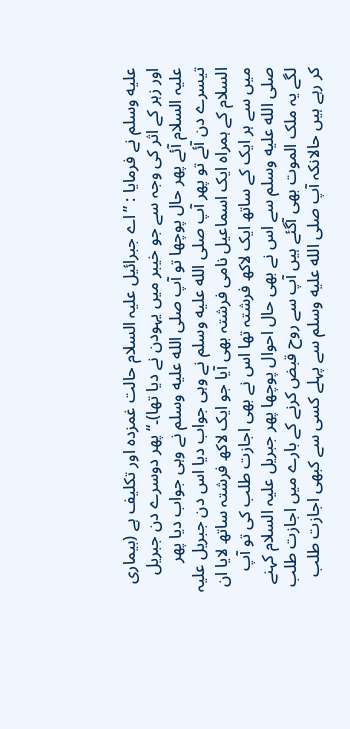عليه وسلم نے فرمایا : ”اے جبرائیل علیہ السلام حالت غمزدہ اور تکلیف ہے (بیماری اور زہر کے اثر کی وجہ سے جو خیبر میں یہودن نے دیا تھا)۔“ پھر دوسرے دن جبریل علیہ السلام آئے پھر حال پوچھا تو آپ صلى الله عليه وسلم نے وہی جواب دیا پھر تیسرے دن آئے تو پھر آپ صلى الله عليه وسلم نے وہی جواب دیا اس دن جبریل علیہ السلام کے ہمراہ ایک اسماعیل نامی فرشتہ بھی آیا جو ایک لاکھ فرشتہ ساتھ لایا ان میں سے ہر ایک کے ساتھ ایک لاکھ فرشتہ تھا اس نے بھی اجازت طلب کی تو آپ صلى الله عليه وسلم سے اس نے بھی حال احوال پوچھا پھر جبریل علیہ السلام کہنے لگے یہ ملک الموت بھی آگئے ہیں آپ سے روح قبض کرنے کے بارے میں اجازت طلب کر رہے ہیں حالانکہ آپ صلى الله عليه وسلم سے پہلے کسی سے کبھی اجازت طلب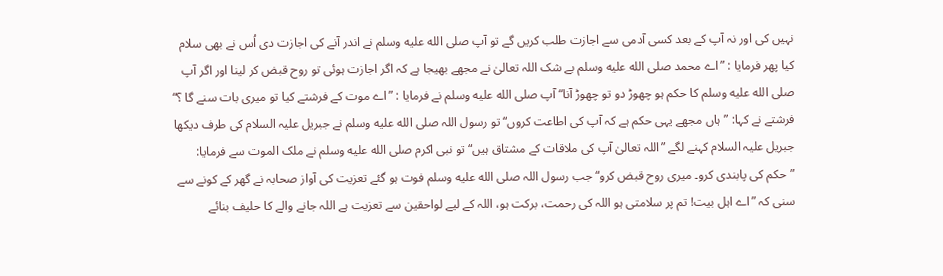نہیں کی اور نہ آپ کے بعد کسی آدمی سے اجازت طلب کریں گے تو آپ صلى الله عليه وسلم نے اندر آنے کی اجازت دی اُس نے بھی سلام کیا پھر فرمایا : ”اے محمد صلى الله عليه وسلم بے شک اللہ تعالیٰ نے مجھے بھیجا ہے کہ اگر اجازت ہوئی تو روح قبض کر لینا اور اگر آپ صلى الله عليه وسلم کا حکم ہو چھوڑ دو تو چھوڑ آنا“ آپ صلى الله عليه وسلم نے فرمایا : ”اے موت کے فرشتے کیا تو میری بات سنے گا ؟“ فرشتے نے کہا: ”ہاں مجھے یہی حکم ہے کہ آپ کی اطاعت کروں“ تو رسول اللہ صلى الله عليه وسلم نے جبریل علیہ السلام کی طرف دیکھا جبریل علیہ السلام کہنے لگے ”اللہ تعالیٰ آپ کی ملاقات کے مشتاق ہیں“ تو نبی اکرم صلى الله عليه وسلم نے ملک الموت سے فرمایا: ”حکم کی پابندی کرو۔ میری روح قبض کرو“ جب رسول اللہ صلى الله عليه وسلم فوت ہو گئے تعزیت کی آواز صحابہ نے گھر کے کونے سے سنی کہ ”اے اہل بیت! تم پر سلامتی ہو اللہ کی رحمت، برکت ہو، اللہ کے لیے لواحقین سے تعزیت ہے اللہ جانے والے کا حلیف بنائے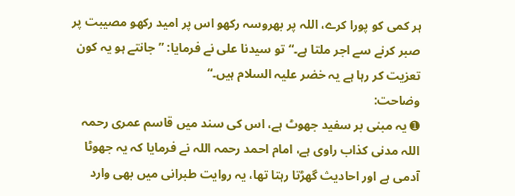ہر کمی کو پورا کرے، اللہ پر بھروسہ رکھو اس پر امید رکھو مصیبت پر صبر کرنے سے اجر ملتا ہے۔“ تو سیدنا علی نے فرمایا: ”جانتے ہو یہ کون تعزیت کر رہا ہے یہ خضر علیہ السلام ہیں۔“
وضاحت:
➊ یہ مبنی بر سفید جھوٹ ہے، اس کی سند میں قاسم عمری رحمہ اللہ مدنی کذاب راوی ہے، امام احمد رحمہ اللہ نے فرمایا کہ یہ جھوٹا آدمی ہے اور احادیث گھڑتا رہتا تھا، یہ روایت طبرانی میں بھی وارد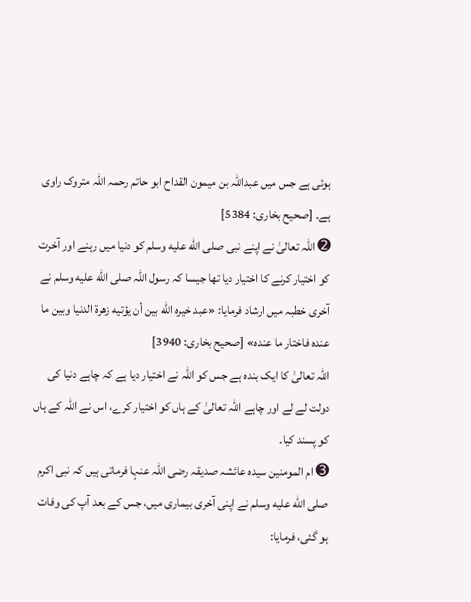ہوئی ہے جس میں عبداللہ بن میمون القداح ابو حاتم رحمہ اللہ متروک راوی ہے۔ [صحیح بخاری: 5384]
➋ اللہ تعالیٰ نے اپنے نبی صلى الله عليه وسلم کو دنیا میں رہنے اور آخرت کو اختیار کرنے کا اختیار دیا تھا جیسا کہ رسول اللہ صلى الله عليه وسلم نے آخری خطبہ میں ارشاد فرمایا: «عبد خيره الله بين أن يؤتيه زهرة الدنيا وبين ما عنده فاختار ما عنده» [صحیح بخاری: 3940]
اللہ تعالیٰ کا ایک بندہ ہے جس کو اللہ نے اختیار دیا ہے کہ چاہے دنیا کی دولت لے لے اور چاہے اللہ تعالیٰ کے ہاں کو اختیار کرے، اس نے اللہ کے ہاں کو پسند کیا۔
➌ ام المومنین سیدہ عائشہ صدیقہ رضی اللہ عنہا فرماتی ہیں کہ نبی اکرم صلى الله عليه وسلم نے اپنی آخری بیماری میں، جس کے بعد آپ کی وفات ہو گئی، فرمایا: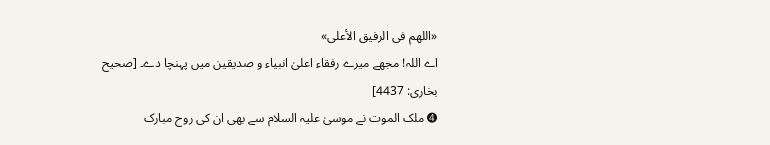«اللهم فى الرفيق الأعلى»
اے اللہ! مجھے میرے رفقاء اعلیٰ انبیاء و صدیقین میں پہنچا دے۔ [صحیح بخاری: 4437]
➍ ملک الموت نے موسیٰ علیہ السلام سے بھی ان کی روح مبارک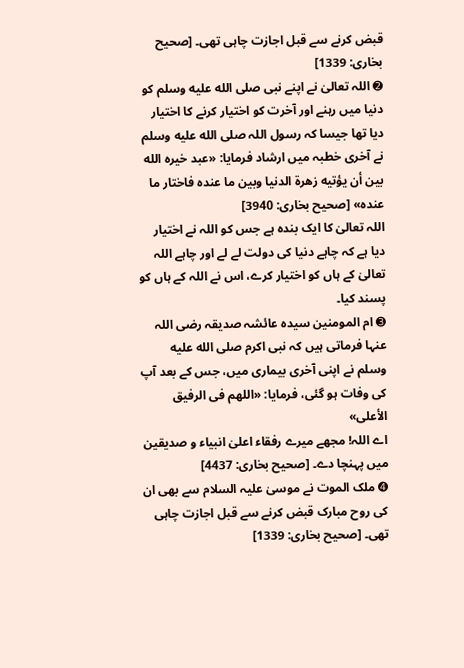قبض کرنے سے قبل اجازت چاہی تھی۔ [صحیح بخاری: 1339]
➋ اللہ تعالیٰ نے اپنے نبی صلى الله عليه وسلم کو دنیا میں رہنے اور آخرت کو اختیار کرنے کا اختیار دیا تھا جیسا کہ رسول اللہ صلى الله عليه وسلم نے آخری خطبہ میں ارشاد فرمایا: «عبد خيره الله بين أن يؤتيه زهرة الدنيا وبين ما عنده فاختار ما عنده» [صحیح بخاری: 3940]
اللہ تعالیٰ کا ایک بندہ ہے جس کو اللہ نے اختیار دیا ہے کہ چاہے دنیا کی دولت لے لے اور چاہے اللہ تعالیٰ کے ہاں کو اختیار کرے، اس نے اللہ کے ہاں کو پسند کیا۔
➌ ام المومنین سیدہ عائشہ صدیقہ رضی اللہ عنہا فرماتی ہیں کہ نبی اکرم صلى الله عليه وسلم نے اپنی آخری بیماری میں، جس کے بعد آپ کی وفات ہو گئی، فرمایا: «اللهم فى الرفيق الأعلى»
اے اللہ! مجھے میرے رفقاء اعلیٰ انبیاء و صدیقین میں پہنچا دے۔ [صحیح بخاری: 4437]
➍ ملک الموت نے موسیٰ علیہ السلام سے بھی ان کی روح مبارک قبض کرنے سے قبل اجازت چاہی تھی۔ [صحیح بخاری: 1339]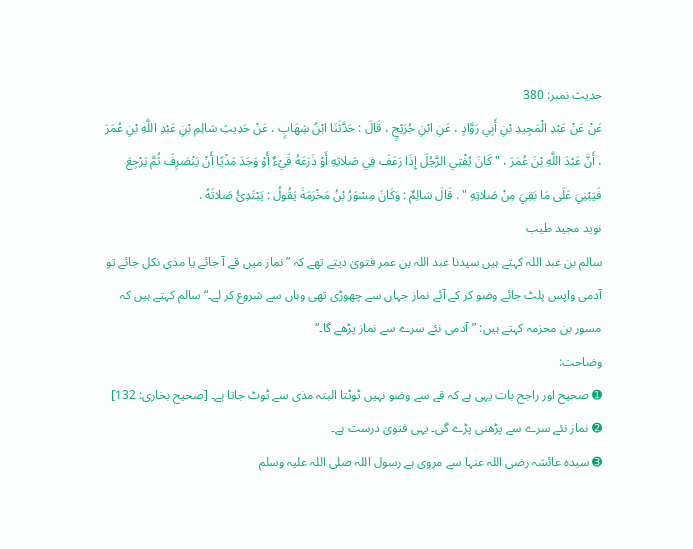حدیث نمبر: 380
عَنْ عَنْ عَبْدِ الْمَجِيدِ بْنِ أَبِي رَوَّادٍ ، عَنِ ابْنِ جُرَيْجٍ ، قَالَ : حَدَّثَنَا ابْنُ شِهَابٍ ، عَنْ حَدِيثِ سَالِمِ بْنِ عَبْدِ اللَّهِ بْنِ عُمَرَ ، أَنَّ عَبْدَ اللَّهِ بْنَ عُمَرَ ، " كَانَ يُفْتِي الرَّجُلَ إِذَا رَعَفَ فِي صَلاتِهِ أَوْ ذَرَعَهُ قَيْءٌ أَوْ وَجَدَ مَذْيًا أَنْ يَنْصَرِفَ ثُمَّ يَرْجِعَ فَيَبْنِيَ عَلَى مَا بَقِيَ مِنْ صَلاتِهِ " . قَالَ سَالِمٌ : وَكَانَ مِسْوَرُ بْنُ مَخْرَمَةَ يَقُولُ : يَبْتَدِئُ صَلاتَهُ .
نوید مجید طیب
سالم بن عبد اللہ کہتے ہیں سیدنا عبد اللہ بن عمر فتویٰ دیتے تھے کہ ”نماز میں قے آ جائے یا مذی نکل جائے تو آدمی واپس پلٹ جائے وضو کر کے آئے نماز جہاں سے چھوڑی تھی وہاں سے شروع کر لے۔“ سالم کہتے ہیں کہ مسور بن محزمہ کہتے ہیں: ”آدمی نئے سرے سے نماز پڑھے گا۔“
وضاحت:
➊ صحیح اور راجح بات یہی ہے کہ قے سے وضو نہیں ٹوٹتا البتہ مذی سے ٹوٹ جاتا ہے۔ [صحیح بخاری: 132]
➋ نماز نئے سرے سے پڑھنی پڑے گی۔ یہی فتویٰ درست ہے۔
➌ سیدہ عائشہ رضی اللہ عنہا سے مروی ہے رسول اللہ صلی اللہ علیہ وسلم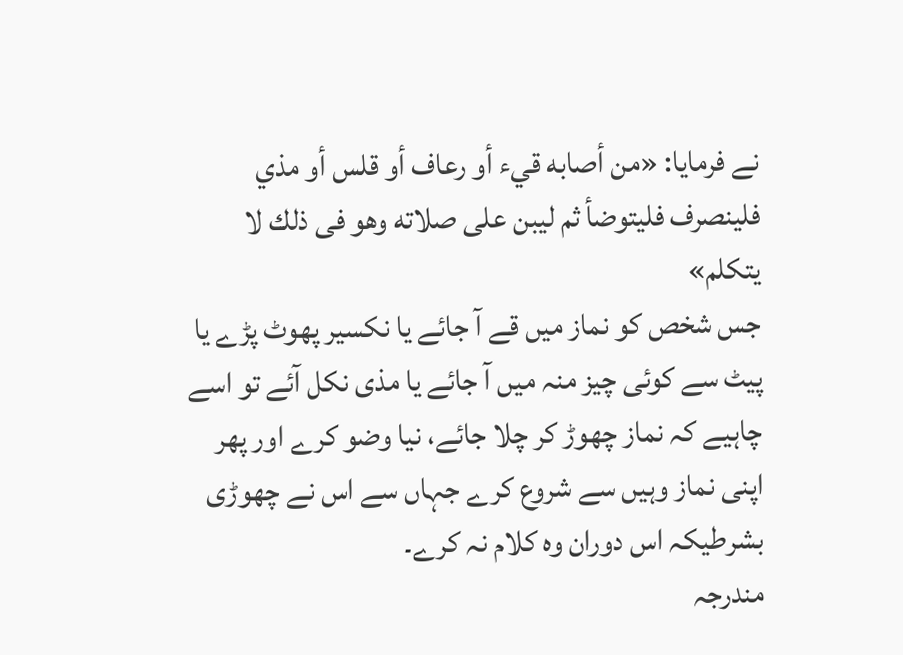نے فرمایا: «من أصابه قيء أو رعاف أو قلس أو مذي فلينصرف فليتوضأ ثم ليبن على صلاته وهو فى ذلك لا يتكلم»
جس شخص کو نماز میں قے آ جائے یا نکسیر پھوٹ پڑے یا پیٹ سے کوئی چیز منہ میں آ جائے یا مذی نکل آئے تو اسے چاہیے کہ نماز چھوڑ کر چلا جائے، نیا وضو کرے اور پھر اپنی نماز وہیں سے شروع کرے جہاں سے اس نے چھوڑی بشرطیکہ اس دوران وہ کلام نہ کرے۔
مندرجہ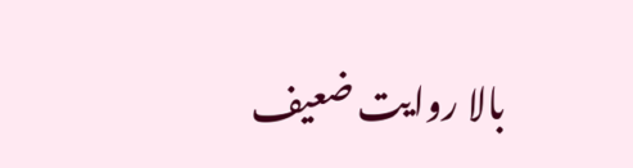بالا روایت ضعیف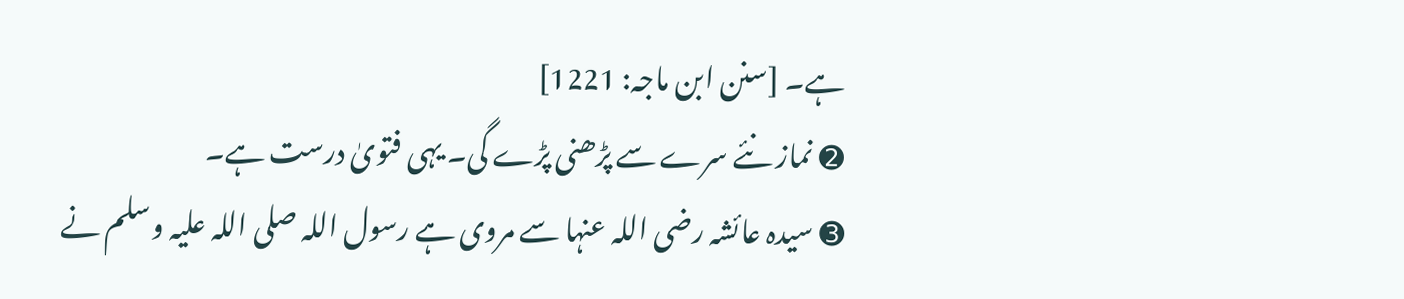ہے۔ [سنن ابن ماجہ: 1221]
➋ نماز نئے سرے سے پڑھنی پڑے گی۔ یہی فتویٰ درست ہے۔
➌ سیدہ عائشہ رضی اللہ عنہا سے مروی ہے رسول اللہ صلی اللہ علیہ وسلم نے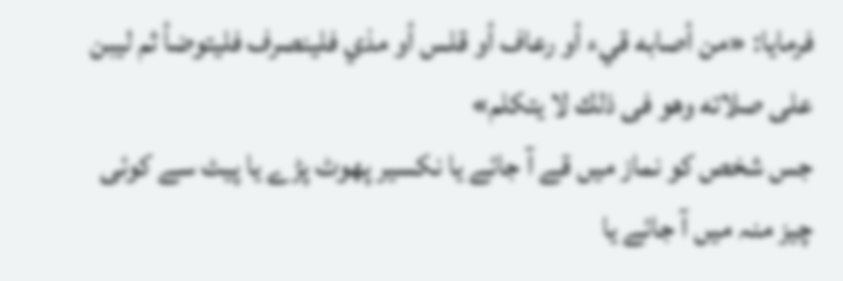فرمایا: «من أصابه قيء أو رعاف أو قلس أو مذي فلينصرف فليتوضأ ثم ليبن على صلاته وهو فى ذلك لا يتكلم»
جس شخص کو نماز میں قے آ جائے یا نکسیر پھوٹ پڑے یا پیٹ سے کوئی چیز منہ میں آ جائے یا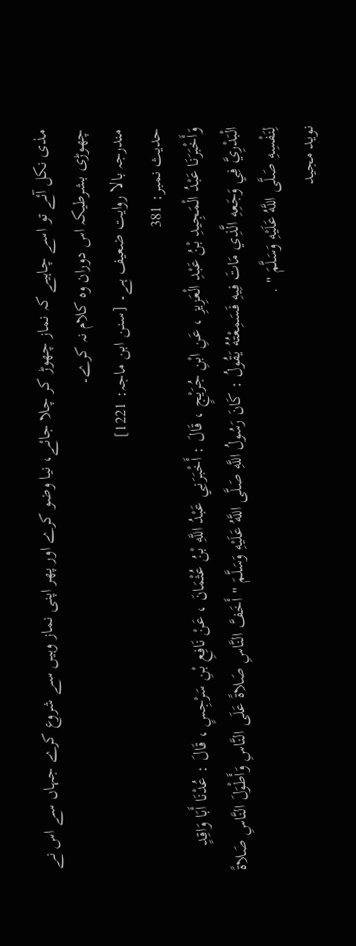مذی نکل آئے تو اسے چاہیے کہ نماز چھوڑ کر چلا جائے، نیا وضو کرے اور پھر اپنی نماز وہیں سے شروع کرے جہاں سے اس نے چھوڑی بشرطیکہ اس دوران وہ کلام نہ کرے۔
مندرجہ بالا روایت ضعیف ہے۔ [سنن ابن ماجہ: 1221]
حدیث نمبر: 381
وَأَخْبَرَنَا عَبْدُ الْمَجِيدِ بْنُ عَبْدِ الْعَزِيزِ ، عَنِ ابْنِ جُرَيْجٍ ، قَالَ : أَخْبَرَنِي عَبْدُ اللَّهِ بْنُ عُثْمَانَ ، عَنْ نَافِعِ بْنِ سَرْجِسٍ ، قَالَ : عُدْنَا أَبَا وَاقِدٍ الْبَدْرِيَّ فِي وَجَعِهِ الَّذِي مَاتَ فِيهِ فَسَمِعْتُهُ يَقُولُ : كَانَ رَسُولُ اللَّهِ صَلَّى اللَّهُ عَلَيْهِ وَسَلَّمَ " أَخَفَّ النَّاسِ صَلاةً عَلَى النَّاسِ وَأَطْوَلَ النَّاسِ صَلاةً لِنَفْسِهِ صَلَّى اللَّهُ عَلَيْهِ وَسَلَّمَ " .
نوید مجید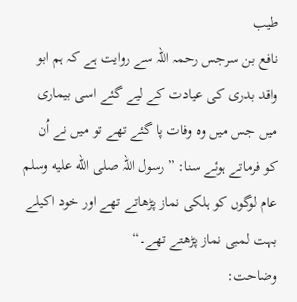طیب
نافع بن سرجس رحمہ اللہ سے روایت ہے کہ ہم ابو واقد بدری کی عیادت کے لیے گئے اسی بیماری میں جس میں وہ وفات پا گئے تھے تو میں نے اُن کو فرماتے ہوئے سنا: ”رسول اللہ صلى الله عليه وسلم عام لوگوں کو ہلکی نماز پڑھاتے تھے اور خود اکیلے بہت لمبی نماز پڑھتے تھے۔“
وضاحت: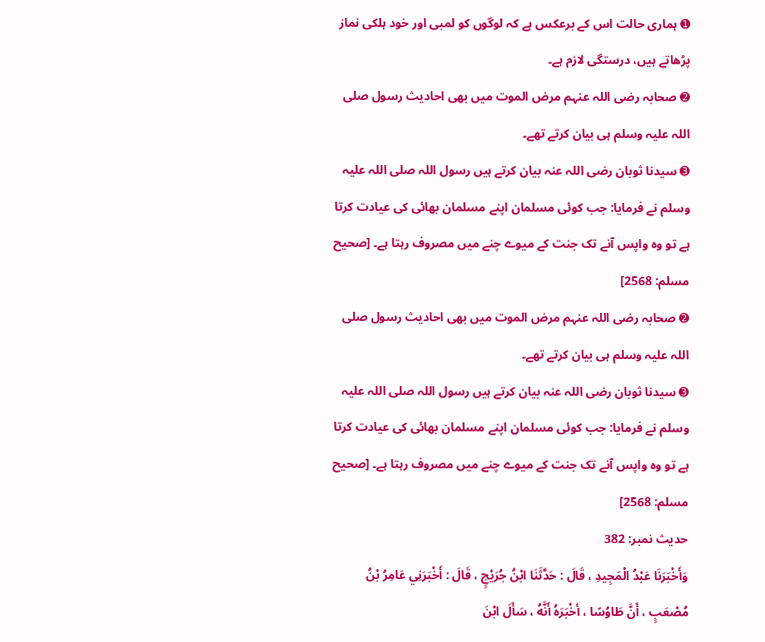➊ ہماری حالت اس کے برعکس ہے کہ لوگوں کو لمبی اور خود ہلکی نماز پڑھاتے ہیں، درستگی لازم ہے۔
➋ صحابہ رضی اللہ عنہم مرض الموت میں بھی احادیث رسول صلی اللہ علیہ وسلم ہی بیان کرتے تھے۔
➌ سیدنا ثوبان رضی اللہ عنہ بیان کرتے ہیں رسول اللہ صلی اللہ علیہ وسلم نے فرمایا: جب کوئی مسلمان اپنے مسلمان بھائی کی عیادت کرتا ہے تو وہ واپس آنے تک جنت کے میوے چنے میں مصروف رہتا ہے۔ [صحیح مسلم: 2568]
➋ صحابہ رضی اللہ عنہم مرض الموت میں بھی احادیث رسول صلی اللہ علیہ وسلم ہی بیان کرتے تھے۔
➌ سیدنا ثوبان رضی اللہ عنہ بیان کرتے ہیں رسول اللہ صلی اللہ علیہ وسلم نے فرمایا: جب کوئی مسلمان اپنے مسلمان بھائی کی عیادت کرتا ہے تو وہ واپس آنے تک جنت کے میوے چنے میں مصروف رہتا ہے۔ [صحیح مسلم: 2568]
حدیث نمبر: 382
وَأَخْبَرَنَا عَبْدُ الْمَجِيدِ ، قَالَ : حَدَّثَنَا ابْنُ جُرَيْجٍ ، قَالَ : أَخْبَرَنِي عَامِرُ بْنُ مُصْعَبٍ ، أَنَّ طَاوُسًا ، أخْبَرَهُ أَنَّهُ ، سَأَلَ ابْنَ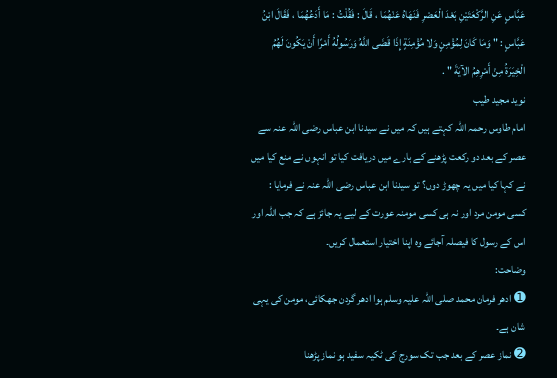عَبَّاسٍ عَنِ الرَّكْعَتَيْنِ بَعْدَ الْعَصْرِ فَنَهَاهُ عَنْهُمَا ، قَالَ : فَقُلْتُ : مَا أَدَعُهُمَا ، فَقَالَ ابْنُ عَبَّاسٍ : " وَمَا كَانَ لِمُؤْمِنٍ وَلا مُؤْمِنَةٍ إِذَا قَضَى اللَّهُ وَرَسُولُهُ أَمْرًا أَنْ يَكُونَ لَهُمُ الْخِيَرَةُ مِنْ أَمْرِهِمُ الآيَةَ " .
نوید مجید طیب
امام طاوس رحمہ اللہ کہتے ہیں کہ میں نے سیدنا ابن عباس رضی اللہ عنہ سے عصر کے بعد دو رکعت پڑھنے کے بارے میں دریافت کیا تو انہوں نے منع کیا میں نے کہا کیا میں یہ چھوڑ دوں؟ تو سیدنا ابن عباس رضی اللہ عنہ نے فرمایا : کسی مومن مرد اور نہ ہی کسی مومنہ عورت کے لیے یہ جائز ہے کہ جب اللہ اور اس کے رسول کا فیصلہ آجائے وہ اپنا اختیار استعمال کریں۔
وضاحت:
➊ ادھر فرمان محمد صلی اللہ علیہ وسلم ہوا ادھر گردن جھکائی، مومن کی یہی شان ہے۔
➋ نماز عصر کے بعد جب تک سورج کی ٹکیہ سفید ہو نماز پڑھنا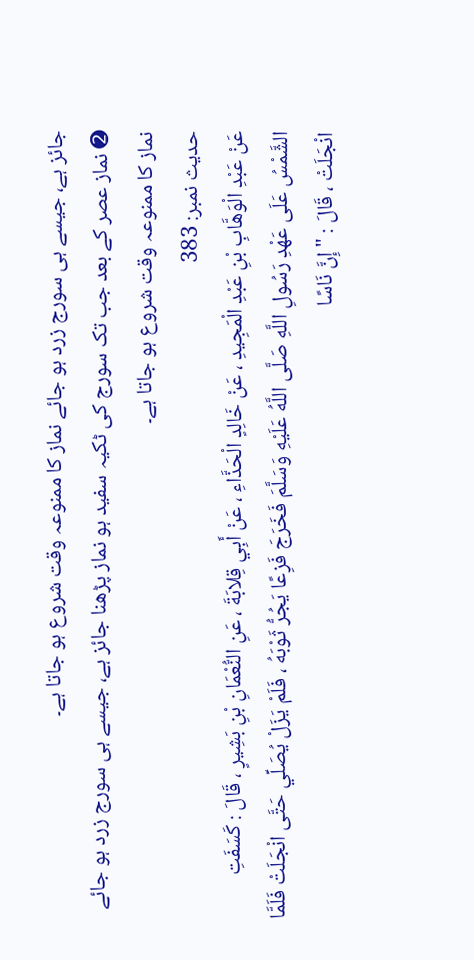جائز ہے، جیسے ہی سورج زرد ہو جائے نماز کا ممنوعہ وقت شروع ہو جاتا ہے۔
➋ نماز عصر کے بعد جب تک سورج کی ٹکیہ سفید ہو نماز پڑھنا جائز ہے، جیسے ہی سورج زرد ہو جائے نماز کا ممنوعہ وقت شروع ہو جاتا ہے۔
حدیث نمبر: 383
عَنْ عَبْدِ الْوَهَّابِ بْنِ عَبْدِ الْمَجِيدِ ، عَنْ خَالِدٍ الْحَذَّاءِ ، عَنْ أَبِي قِلابَةَ ، عَنِ النُّعْمَانِ بْنِ بَشِيرٍ ، قَالَ : كَسَفَتِ الشَّمْسُ عَلَى عَهْدِ رَسُولِ اللَّهِ صَلَّى اللَّهُ عَلَيْهِ وَسَلَّمَ فَخَرَجَ فَزِعًا يَجُرُّ ثَوْبَهُ ، فَلَمْ يَزَلْ يُصَلِّي حَتَّى انْجَلَتْ فَلَمَّا انْجَلَتْ ، قَالَ : " إِنَّ نَاسًا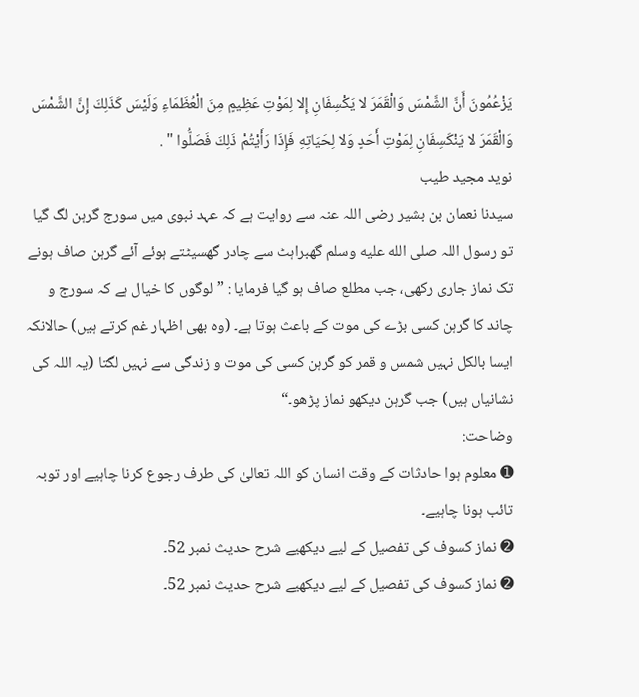يَزْعُمُونَ أَنَّ الشَّمْسَ وَالْقَمَرَ لا يَكْسِفَانِ إِلا لِمَوْتِ عَظِيمٍ مِنَ الْعُظَمَاءِ وَلَيْسَ كَذَلِكَ إِنَّ الشَّمْسَ وَالْقَمَرَ لا يَنْكَسِفَانِ لِمَوْتِ أَحَدٍ وَلا لِحَيَاتِهِ فَإِذَا رَأَيْتُمْ ذَلِكَ فَصَلُّوا " .
نوید مجید طیب
سیدنا نعمان بن بشیر رضی اللہ عنہ سے روایت ہے کہ عہد نبوی میں سورج گرہن لگ گیا تو رسول اللہ صلى الله عليه وسلم گھبراہٹ سے چادر گھسیٹتے ہوئے آئے گرہن صاف ہونے تک نماز جاری رکھی، جب مطلع صاف ہو گیا فرمایا : ”لوگوں کا خیال ہے کہ سورج و چاند کا گرہن کسی بڑے کی موت کے باعث ہوتا ہے۔ (وہ بھی اظہار غم کرتے ہیں) حالانکہ ایسا بالکل نہیں شمس و قمر کو گرہن کسی کی موت و زندگی سے نہیں لگتا (یہ اللہ کی نشانیاں ہیں) جب گرہن دیکھو نماز پڑھو۔“
وضاحت:
➊ معلوم ہوا حادثات کے وقت انسان کو اللہ تعالیٰ کی طرف رجوع کرنا چاہیے اور توبہ تائب ہونا چاہیے۔
➋ نماز کسوف کی تفصیل کے لیے دیکھیے شرح حدیث نمبر 52۔
➋ نماز کسوف کی تفصیل کے لیے دیکھیے شرح حدیث نمبر 52۔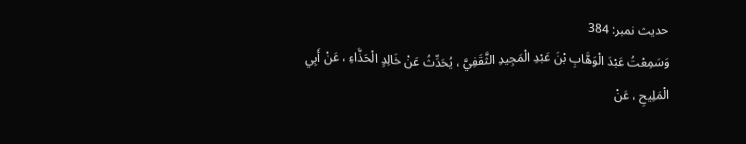حدیث نمبر: 384
وَسَمِعْتُ عَبْدَ الْوَهَّابِ بْنَ عَبْدِ الْمَجِيدِ الثَّقَفِيَّ ، يُحَدِّثُ عَنْ خَالِدٍ الْحَذَّاءِ ، عَنْ أَبِي الْمَلِيحِ ، عَنْ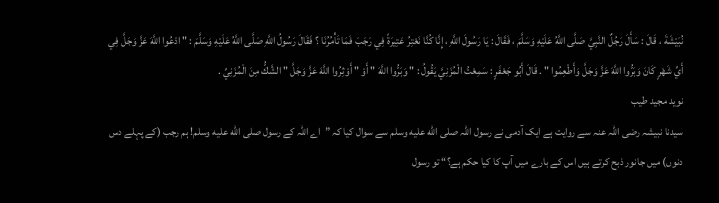نُبَيْشَةَ ، قَالَ : سَأَلَ رَجُلٌ النَّبِيَّ صَلَّى اللَّهُ عَلَيْهِ وَسَلَّمَ ، فَقَالَ : يَا رَسُولَ اللَّهِ ، إِنَّا كُنَّا نَعْتِرُ عَتِيرَةً فِي رَجَبَ فَمَا تَأْمُرُنَا ؟ فَقَالَ رَسُولُ اللَّهِ صَلَّى اللَّهُ عَلَيْهِ وَسَلَّمَ : " ادْعُوا اللَّهَ عَزَّ وَجَلَّ فِي أَيِّ شَهْرٍ كَانَ وَبَرُّوا اللَّهَ عَزَّ وَجَلَّ وَأَطْعِمُوا " . قَالَ أَبُو جَعْفَرٍ : سَمِعْتُ الْمُزَنِيَّ يَقُولُ : " وَبَرُّوا اللَّهَ " أَوْ " أَوْثِرُوا اللَّهَ عَزَّ وَجَلَّ " الشَّكُّ مِنَ الْمُزَنِيِّ .
نوید مجید طیب
سیدنا نبیشہ رضی اللہ عنہ سے روایت ہے ایک آدمی نے رسول اللہ صلى الله عليه وسلم سے سوال کیا کہ ”اے اللہ کے رسول صلى الله عليه وسلم! ہم رجب (کے پہلے دس دنوں) میں جانور ذبح کرتے ہیں اس کے بارے میں آپ کا کیا حکم ہے؟“ تو رسول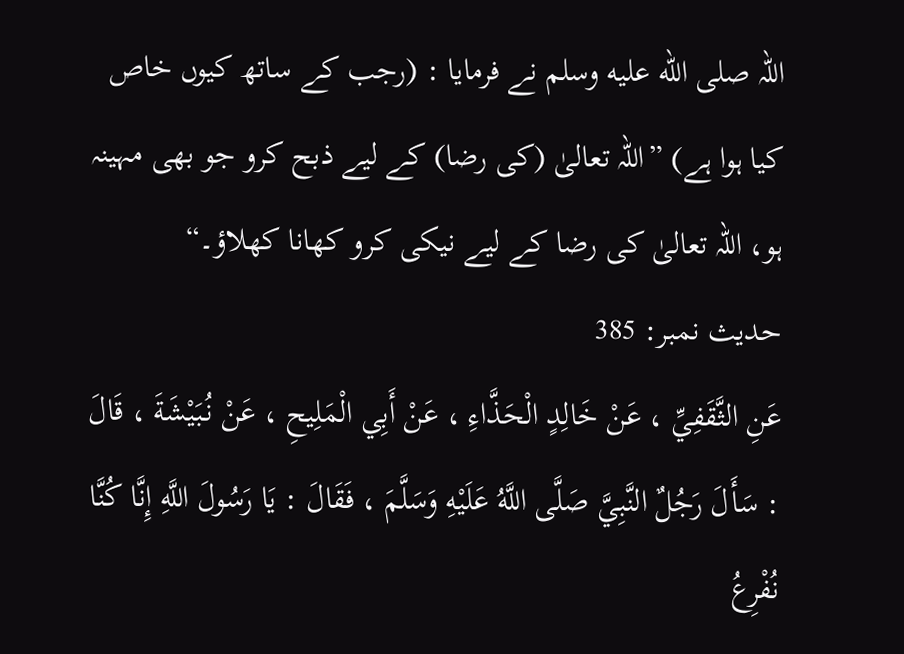اللہ صلى الله عليه وسلم نے فرمایا : (رجب کے ساتھ کیوں خاص کیا ہوا ہے) ”اللہ تعالیٰ (کی رضا) کے لیے ذبح کرو جو بھی مہینہ ہو، اللہ تعالیٰ کی رضا کے لیے نیکی کرو کھانا کھلاؤ۔“
حدیث نمبر: 385
عَنِ الثَّقَفِيِّ ، عَنْ خَالِدٍ الْحَذَّاءِ ، عَنْ أَبِي الْمَلِيحِ ، عَنْ نُبَيْشَةَ ، قَالَ : سَأَلَ رَجُلٌ النَّبِيَّ صَلَّى اللَّهُ عَلَيْهِ وَسَلَّمَ ، فَقَالَ : يَا رَسُولَ اللَّهِ إِنَّا كُنَّا نُفْرِعُ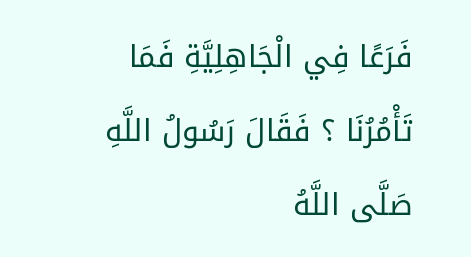فَرَعًا فِي الْجَاهِلِيَّةِ فَمَا تَأْمُرُنَا ؟ فَقَالَ رَسُولُ اللَّهِ صَلَّى اللَّهُ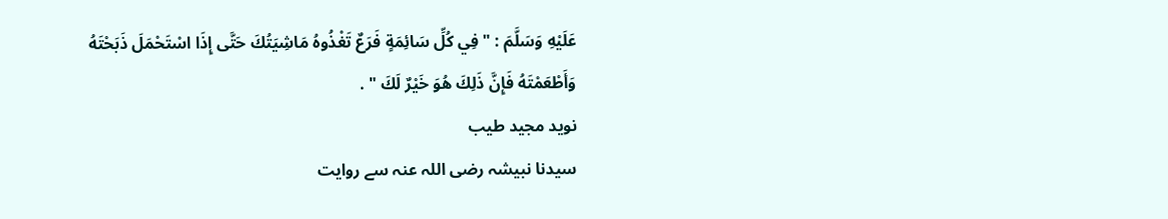عَلَيْهِ وَسَلَّمَ : " فِي كُلِّ سَائِمَةٍ فَرَعٌ تَغْذُوهُ مَاشِيَتُكَ حَتَّى إِذَا اسْتَحْمَلَ ذَبَحْتَهُ وَأَطْعَمْتَهُ فَإِنَّ ذَلِكَ هُوَ خَيْرٌ لَكَ " .
نوید مجید طیب
سیدنا نبیشہ رضی اللہ عنہ سے روایت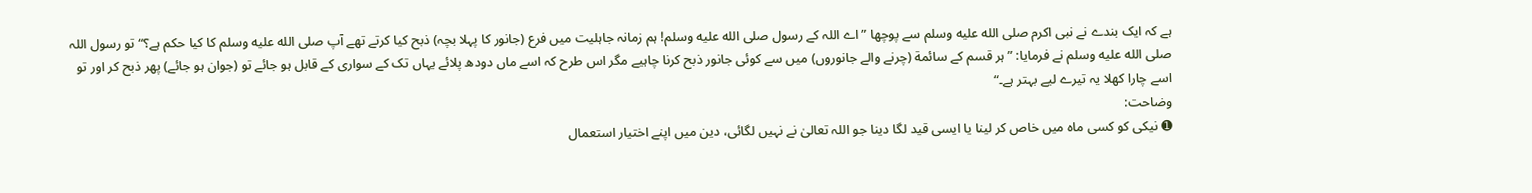ہے کہ ایک بندے نے نبی اکرم صلى الله عليه وسلم سے پوچھا ”اے اللہ کے رسول صلى الله عليه وسلم! ہم زمانہ جاہلیت میں فرع (جانور کا پہلا بچہ) ذبح کیا کرتے تھے آپ صلى الله عليه وسلم کا کیا حکم ہے؟“ تو رسول اللہ صلى الله عليه وسلم نے فرمایا: ”ہر قسم کے سائمة (چرنے والے جانوروں) میں سے کوئی جانور ذبح کرنا چاہیے مگر اس طرح کہ اسے ماں دودھ پلائے یہاں تک کے سواری کے قابل ہو جائے تو (جوان ہو جائے) پھر ذبح کر اور تو اسے چارا کھلا یہ تیرے لیے بہتر ہے۔“
وضاحت:
➊ نیکی کو کسی ماہ میں خاص کر لینا یا ایسی قید لگا دینا جو اللہ تعالیٰ نے نہیں لگائی، دین میں اپنے اختیار استعمال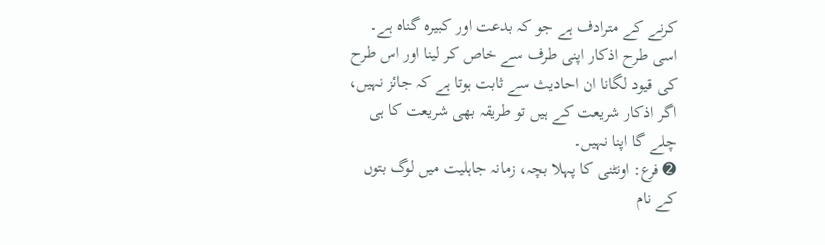کرنے کے مترادف ہے جو کہ بدعت اور کبیرہ گناہ ہے۔ اسی طرح اذکار اپنی طرف سے خاص کر لینا اور اس طرح کی قیود لگانا ان احادیث سے ثابت ہوتا ہے کہ جائز نہیں، اگر اذکار شریعت کے ہیں تو طریقہ بھی شریعت کا ہی چلے گا اپنا نہیں۔
➋ فرع: اونٹنی کا پہلا بچہ، زمانہ جاہلیت میں لوگ بتوں کے نام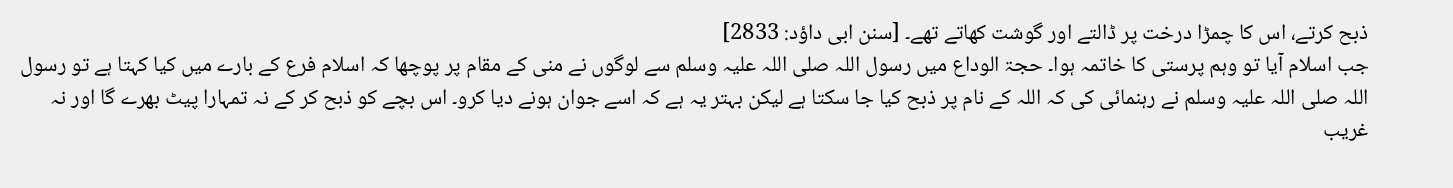ذبح کرتے، اس کا چمڑا درخت پر ڈالتے اور گوشت کھاتے تھے۔ [سنن ابی داؤد: 2833]
جب اسلام آیا تو وہم پرستی کا خاتمہ ہوا۔ حجۃ الوداع میں رسول اللہ صلی اللہ علیہ وسلم سے لوگوں نے منی کے مقام پر پوچھا کہ اسلام فرع کے بارے میں کیا کہتا ہے تو رسول اللہ صلی اللہ علیہ وسلم نے رہنمائی کی کہ اللہ کے نام پر ذبح کیا جا سکتا ہے لیکن بہتر یہ ہے کہ اسے جوان ہونے دیا کرو۔ اس بچے کو ذبح کر کے نہ تمہارا پیٹ بھرے گا اور نہ غریب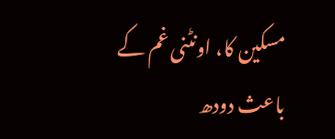مسکین کا، اونٹنی غم کے باعث دودھ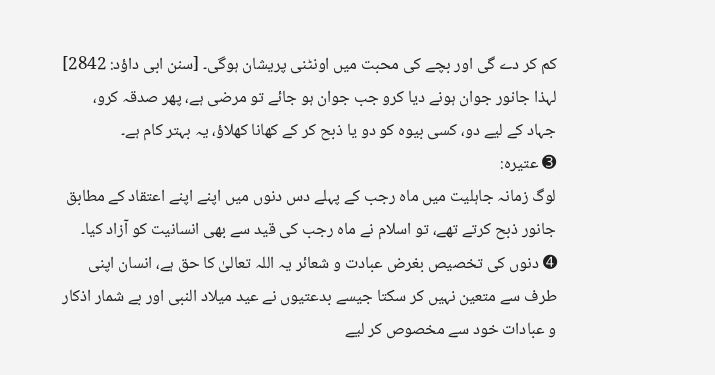کم کر دے گی اور بچے کی محبت میں اونٹنی پریشان ہوگی۔ [سنن ابی داؤد: 2842]
لہذا جانور جوان ہونے دیا کرو جب جوان ہو جائے تو مرضی ہے، پھر صدقہ کرو، جہاد کے لیے دو، کسی بیوہ کو دو یا ذبح کر کے کھانا کھلاؤ، یہ بہتر کام ہے۔
➌ عتیرہ:
لوگ زمانہ جاہلیت میں ماہ رجب کے پہلے دس دنوں میں اپنے اپنے اعتقاد کے مطابق جانور ذبح کرتے تھے، تو اسلام نے ماہ رجب کی قید سے بھی انسانیت کو آزاد کیا۔
➍ دنوں کی تخصیص بغرض عبادت و شعائر یہ اللہ تعالیٰ کا حق ہے، انسان اپنی طرف سے متعین نہیں کر سکتا جیسے بدعتیوں نے عید میلاد النبی اور بے شمار اذکار و عبادات خود سے مخصوص کر لیے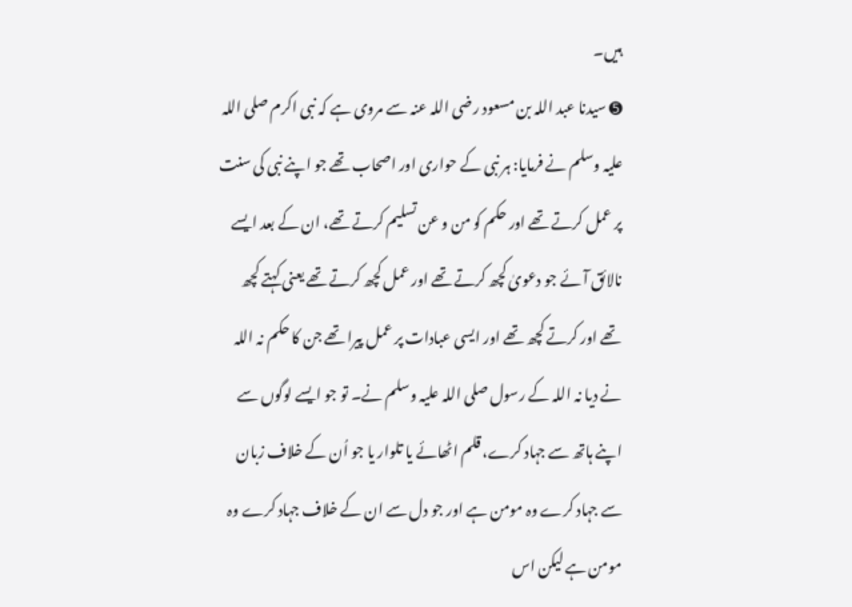ہیں۔
➎ سیدنا عبد اللہ بن مسعود رضی اللہ عنہ سے مروی ہے کہ نبی اکرم صلی اللہ علیہ وسلم نے فرمایا: ہر نبی کے حواری اور اصحاب تھے جو اپنے نبی کی سنت پر عمل کرتے تھے اور حکم کو من و عن تسلیم کرتے تھے، ان کے بعد ایسے نالائق آئے جو دعویٰ کچھ کرتے تھے اور عمل کچھ کرتے تھے یعنی کہتے کچھ تھے اور کرتے کچھ تھے اور ایسی عبادات پر عمل پیرا تھے جن کا حکم نہ اللہ نے دیا نہ اللہ کے رسول صلی اللہ علیہ وسلم نے۔ تو جو ایسے لوگوں سے اپنے ہاتھ سے جہاد کرے، قلم اٹھائے یا تلوار یا جو اُن کے خلاف زبان سے جہاد کرے وہ مومن ہے اور جو دل سے ان کے خلاف جہاد کرے وہ مومن ہے لیکن اس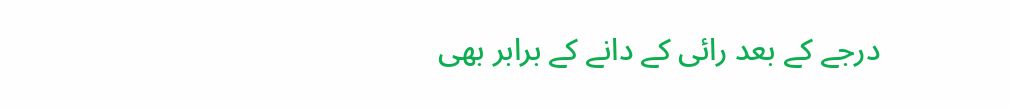درجے کے بعد رائی کے دانے کے برابر بھی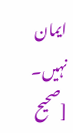ایمان نہیں۔ [صحیح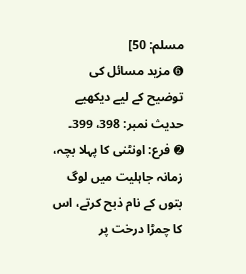مسلم: 50]
➏ مزید مسائل کی توضیح کے لیے دیکھیے حدیث نمبر: 398، 399۔
➋ فرع: اونٹنی کا پہلا بچہ، زمانہ جاہلیت میں لوگ بتوں کے نام ذبح کرتے، اس کا چمڑا درخت پر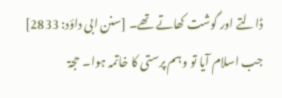ڈالتے اور گوشت کھاتے تھے۔ [سنن ابی داؤد: 2833]
جب اسلام آیا تو وہم پرستی کا خاتمہ ہوا۔ حجۃ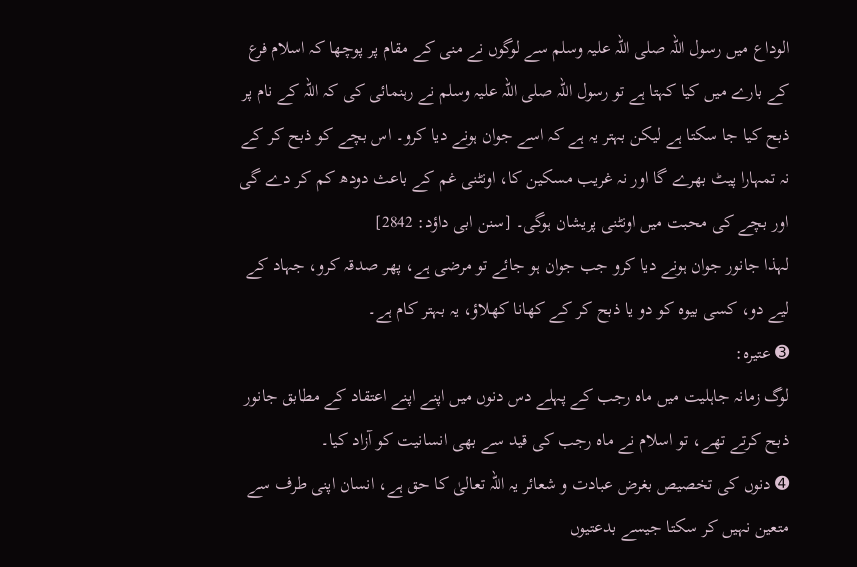الوداع میں رسول اللہ صلی اللہ علیہ وسلم سے لوگوں نے منی کے مقام پر پوچھا کہ اسلام فرع کے بارے میں کیا کہتا ہے تو رسول اللہ صلی اللہ علیہ وسلم نے رہنمائی کی کہ اللہ کے نام پر ذبح کیا جا سکتا ہے لیکن بہتر یہ ہے کہ اسے جوان ہونے دیا کرو۔ اس بچے کو ذبح کر کے نہ تمہارا پیٹ بھرے گا اور نہ غریب مسکین کا، اونٹنی غم کے باعث دودھ کم کر دے گی اور بچے کی محبت میں اونٹنی پریشان ہوگی۔ [سنن ابی داؤد: 2842]
لہذا جانور جوان ہونے دیا کرو جب جوان ہو جائے تو مرضی ہے، پھر صدقہ کرو، جہاد کے لیے دو، کسی بیوہ کو دو یا ذبح کر کے کھانا کھلاؤ، یہ بہتر کام ہے۔
➌ عتیرہ:
لوگ زمانہ جاہلیت میں ماہ رجب کے پہلے دس دنوں میں اپنے اپنے اعتقاد کے مطابق جانور ذبح کرتے تھے، تو اسلام نے ماہ رجب کی قید سے بھی انسانیت کو آزاد کیا۔
➍ دنوں کی تخصیص بغرض عبادت و شعائر یہ اللہ تعالیٰ کا حق ہے، انسان اپنی طرف سے متعین نہیں کر سکتا جیسے بدعتیوں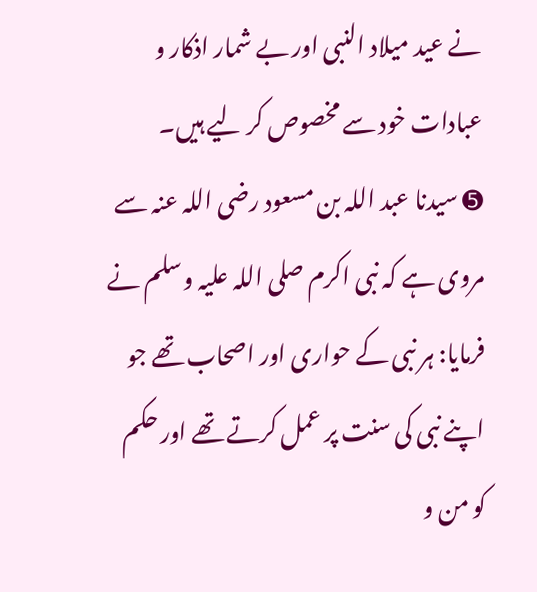نے عید میلاد النبی اور بے شمار اذکار و عبادات خود سے مخصوص کر لیے ہیں۔
➎ سیدنا عبد اللہ بن مسعود رضی اللہ عنہ سے مروی ہے کہ نبی اکرم صلی اللہ علیہ وسلم نے فرمایا: ہر نبی کے حواری اور اصحاب تھے جو اپنے نبی کی سنت پر عمل کرتے تھے اور حکم کو من و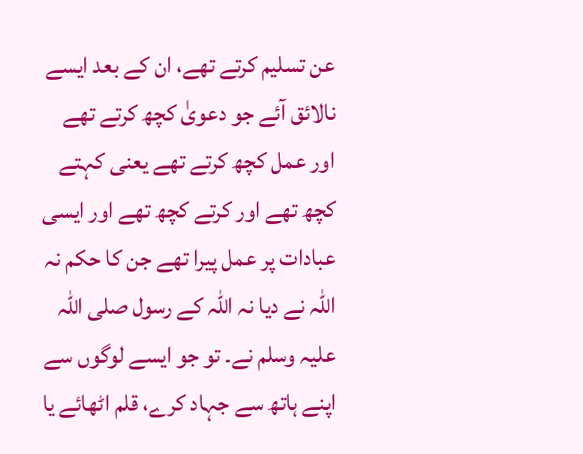عن تسلیم کرتے تھے، ان کے بعد ایسے نالائق آئے جو دعویٰ کچھ کرتے تھے اور عمل کچھ کرتے تھے یعنی کہتے کچھ تھے اور کرتے کچھ تھے اور ایسی عبادات پر عمل پیرا تھے جن کا حکم نہ اللہ نے دیا نہ اللہ کے رسول صلی اللہ علیہ وسلم نے۔ تو جو ایسے لوگوں سے اپنے ہاتھ سے جہاد کرے، قلم اٹھائے یا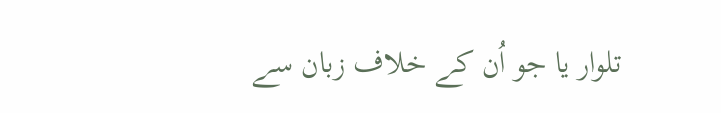تلوار یا جو اُن کے خلاف زبان سے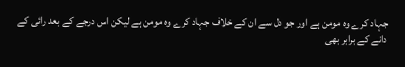جہاد کرے وہ مومن ہے اور جو دل سے ان کے خلاف جہاد کرے وہ مومن ہے لیکن اس درجے کے بعد رائی کے دانے کے برابر بھی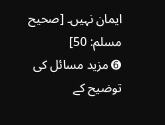ایمان نہیں۔ [صحیح مسلم: 50]
➏ مزید مسائل کی توضیح کے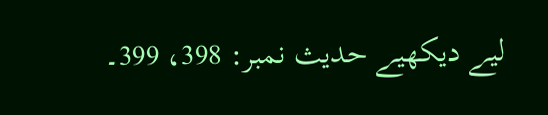لیے دیکھیے حدیث نمبر: 398، 399۔